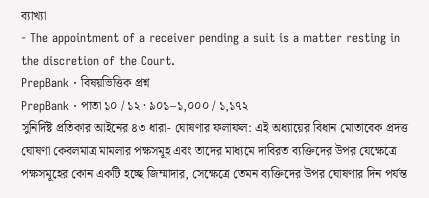ব্যাখ্যা
- The appointment of a receiver pending a suit is a matter resting in the discretion of the Court.
PrepBank · বিষয়ভিত্তিক প্রশ্ন
PrepBank · পাতা ১০ / ১২ · ৯০১–১,০০০ / ১,১৭২
সুনির্দিষ্ট প্রতিকার আইনের ৪৩ ধারা- ঘোষণার ফলাফল: এই অধ্যায়ের বিধান মোতাবেক প্রদত্ত ঘোষণা কেবলমাত্র মামলার পক্ষসমূহ এবং তাদের মাধ্যমে দাবিরত ব্যক্তিদের উপর যেক্ষেত্রে পক্ষসমূহের কোন একটি হচ্ছে জিম্মাদার, সেক্ষেত্রে তেমন ব্যক্তিদের উপর ঘোষণার দিন পর্যন্ত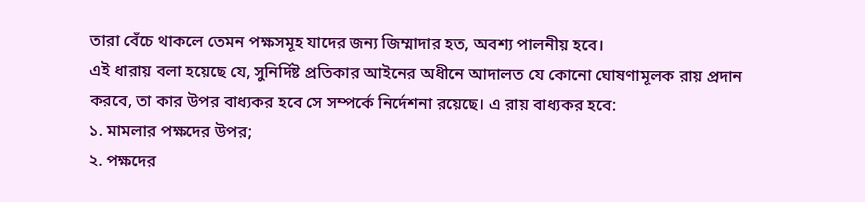তারা বেঁচে থাকলে তেমন পক্ষসমূহ যাদের জন্য জিম্মাদার হত, অবশ্য পালনীয় হবে।
এই ধারায় বলা হয়েছে যে, সুনির্দিষ্ট প্রতিকার আইনের অধীনে আদালত যে কোনো ঘোষণামূলক রায় প্রদান করবে, তা কার উপর বাধ্যকর হবে সে সম্পর্কে নির্দেশনা রয়েছে। এ রায় বাধ্যকর হবে:
১. মামলার পক্ষদের উপর;
২. পক্ষদের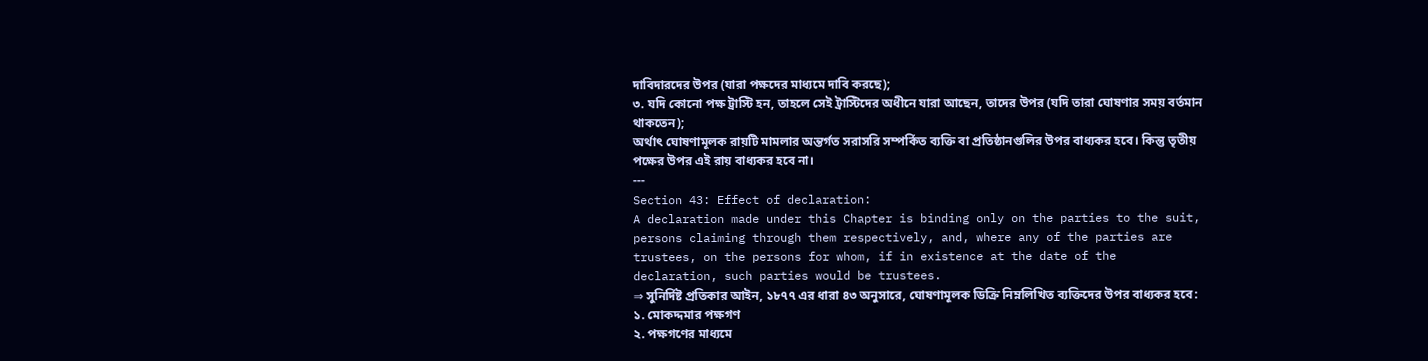দাবিদারদের উপর (যারা পক্ষদের মাধ্যমে দাবি করছে);
৩. যদি কোনো পক্ষ ট্রাস্টি হন, তাহলে সেই ট্রাস্টিদের অধীনে যারা আছেন, তাদের উপর (যদি তারা ঘোষণার সময় বর্তমান থাকতেন);
অর্থাৎ ঘোষণামূলক রায়টি মামলার অন্তর্গত সরাসরি সম্পর্কিত ব্যক্তি বা প্রতিষ্ঠানগুলির উপর বাধ্যকর হবে। কিন্তু তৃতীয় পক্ষের উপর এই রায় বাধ্যকর হবে না।
---
Section 43: Effect of declaration:
A declaration made under this Chapter is binding only on the parties to the suit, persons claiming through them respectively, and, where any of the parties are trustees, on the persons for whom, if in existence at the date of the declaration, such parties would be trustees.
⇒ সুনির্দিষ্ট প্রতিকার আইন, ১৮৭৭ এর ধারা ৪৩ অনুসারে, ঘোষণামূলক ডিক্রি নিম্নলিখিত ব্যক্তিদের উপর বাধ্যকর হবে:
১. মোকদ্দমার পক্ষগণ
২. পক্ষগণের মাধ্যমে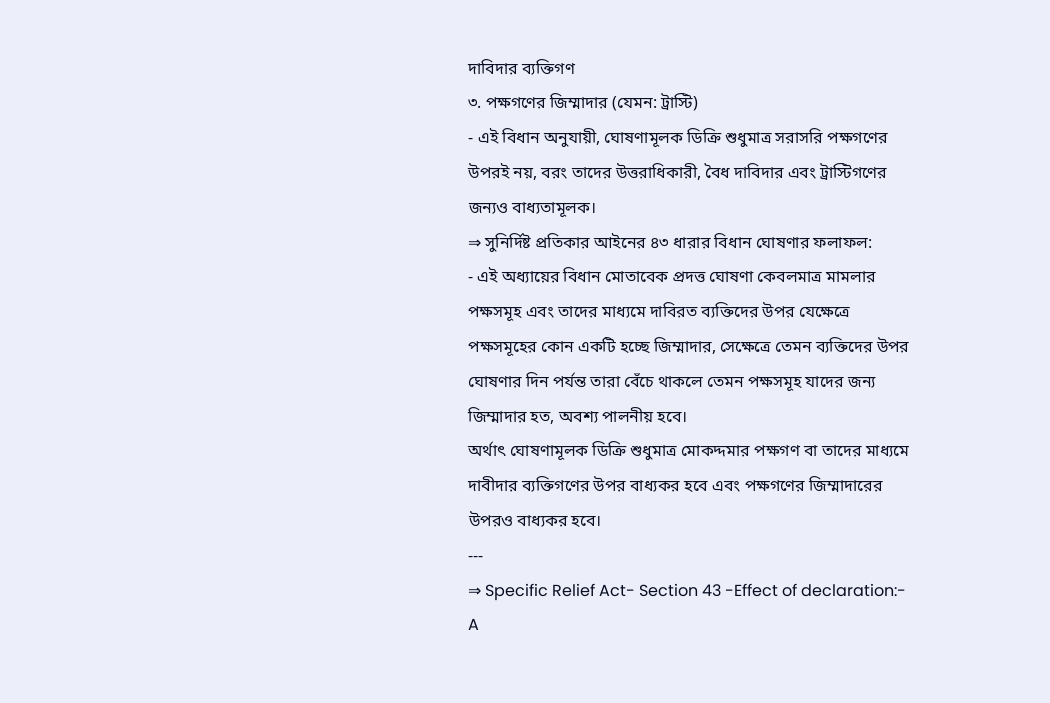দাবিদার ব্যক্তিগণ
৩. পক্ষগণের জিম্মাদার (যেমন: ট্রাস্টি)
- এই বিধান অনুযায়ী, ঘোষণামূলক ডিক্রি শুধুমাত্র সরাসরি পক্ষগণের উপরই নয়, বরং তাদের উত্তরাধিকারী, বৈধ দাবিদার এবং ট্রাস্টিগণের জন্যও বাধ্যতামূলক।
⇒ সুনির্দিষ্ট প্রতিকার আইনের ৪৩ ধারার বিধান ঘোষণার ফলাফল:
- এই অধ্যায়ের বিধান মোতাবেক প্রদত্ত ঘোষণা কেবলমাত্র মামলার পক্ষসমূহ এবং তাদের মাধ্যমে দাবিরত ব্যক্তিদের উপর যেক্ষেত্রে পক্ষসমূহের কোন একটি হচ্ছে জিম্মাদার, সেক্ষেত্রে তেমন ব্যক্তিদের উপর ঘোষণার দিন পর্যন্ত তারা বেঁচে থাকলে তেমন পক্ষসমূহ যাদের জন্য জিম্মাদার হত, অবশ্য পালনীয় হবে।
অর্থাৎ ঘোষণামূলক ডিক্রি শুধুমাত্র মোকদ্দমার পক্ষগণ বা তাদের মাধ্যমে দাবীদার ব্যক্তিগণের উপর বাধ্যকর হবে এবং পক্ষগণের জিম্মাদারের উপরও বাধ্যকর হবে।
---
⇒ Specific Relief Act- Section 43 -Effect of declaration:- A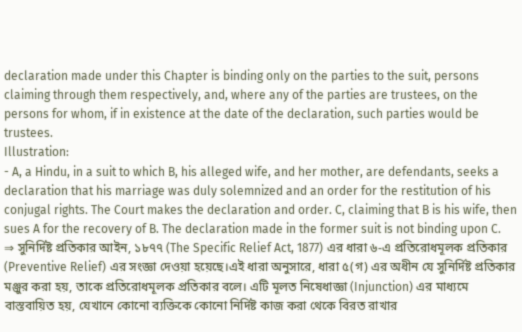declaration made under this Chapter is binding only on the parties to the suit, persons claiming through them respectively, and, where any of the parties are trustees, on the persons for whom, if in existence at the date of the declaration, such parties would be trustees.
Illustration:
- A, a Hindu, in a suit to which B, his alleged wife, and her mother, are defendants, seeks a declaration that his marriage was duly solemnized and an order for the restitution of his conjugal rights. The Court makes the declaration and order. C, claiming that B is his wife, then sues A for the recovery of B. The declaration made in the former suit is not binding upon C.
⇒ সুনির্দিষ্ট প্রতিকার আইন, ১৮৭৭ (The Specific Relief Act, 1877) এর ধারা ৬-এ প্রতিরোধমূলক প্রতিকার (Preventive Relief) এর সংজ্ঞা দেওয়া হয়েছে।এই ধারা অনুসারে, ধারা ৫(গ) এর অধীন যে সুনির্দিষ্ট প্রতিকার মঞ্জুর করা হয়, তাকে প্রতিরোধমূলক প্রতিকার বলে। এটি মূলত নিষেধাজ্ঞা (Injunction) এর মাধ্যমে বাস্তবায়িত হয়, যেখানে কোনো ব্যক্তিকে কোনো নির্দিষ্ট কাজ করা থেকে বিরত রাখার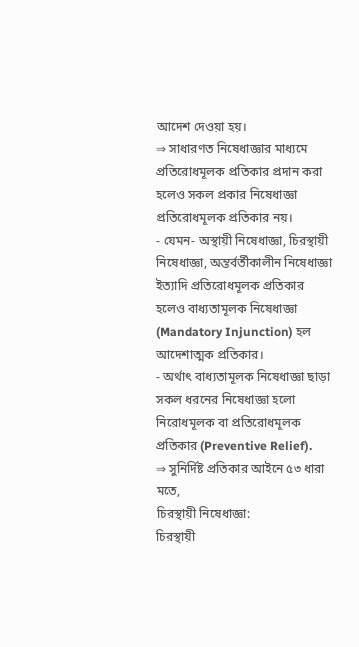আদেশ দেওয়া হয়।
⇒ সাধারণত নিষেধাজ্ঞার মাধ্যমে প্রতিরোধমূলক প্রতিকার প্রদান করা হলেও সকল প্রকার নিষেধাজ্ঞা প্রতিরোধমূলক প্রতিকার নয়।
- যেমন- অস্থায়ী নিষেধাজ্ঞা, চিরস্থায়ী নিষেধাজ্ঞা, অন্তর্বর্তীকালীন নিষেধাজ্ঞা ইত্যাদি প্রতিরোধমূলক প্রতিকার হলেও বাধ্যতামূলক নিষেধাজ্ঞা (Mandatory Injunction) হল আদেশাত্মক প্রতিকার।
- অর্থাৎ বাধ্যতামূলক নিষেধাজ্ঞা ছাড়া সকল ধরনের নিষেধাজ্ঞা হলো নিরোধমূলক বা প্রতিরোধমূলক প্রতিকার (Preventive Relief).
⇒ সুনির্দিষ্ট প্রতিকার আইনে ৫৩ ধারা মতে,
চিরস্থায়ী নিষেধাজ্ঞা:
চিরস্থায়ী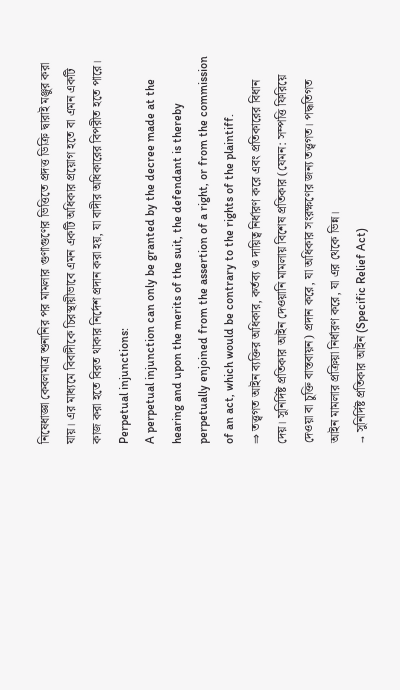নিষেধাজ্ঞা কেবলমাত্র শুনানির পর মামলার গুণাগুণের ভিত্তিতে প্রদত্ত ডিক্রি দ্বারাই মঞ্জুর করা যায়। এর মাধ্যমে বিবাদীকে চিরস্থায়ীভাবে এমন একটি অধিকার প্রয়োগ হতে বা এমন একটি কাজ করা হতে বিরত থাকার নির্দেশ প্রদান করা হয়, যা বাদীর অধিকারের বিপরীত হতে পারে।
Perpetual injunctions:
A perpetual injunction can only be granted by the decree made at the hearing and upon the merits of the suit, the defendant is thereby perpetually enjoined from the assertion of a right, or from the commission of an act, which would be contrary to the rights of the plaintiff.
⇒ তত্ত্বগত আইন ব্যক্তির অধিকার, কর্তব্য ও দায়িত্ব নির্ধারণ করে এবং প্রতিকারের বিধান দেয়। সুনির্দিষ্ট প্রতিকার আইন দেওয়ানি মামলায় বিশেষ প্রতিকার (যেমন: সম্পত্তি ফিরিয়ে দেওয়া বা চুক্তি বাস্তবায়ন) প্রদান করে, যা অধিকার সংরক্ষণের জন্য তত্ত্বগত। পদ্ধতিগত আইন মামলার প্রক্রিয়া নির্ধারণ করে, যা এর থেকে ভিন্ন।
→ সুনির্দিষ্ট প্রতিকার আইন (Specific Relief Act)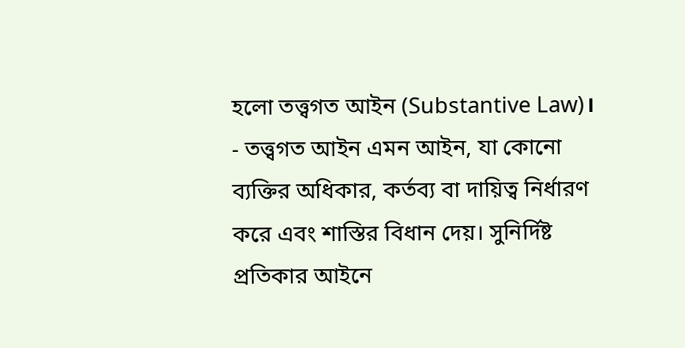হলো তত্ত্বগত আইন (Substantive Law)।
- তত্ত্বগত আইন এমন আইন, যা কোনো ব্যক্তির অধিকার, কর্তব্য বা দায়িত্ব নির্ধারণ করে এবং শাস্তির বিধান দেয়। সুনির্দিষ্ট প্রতিকার আইনে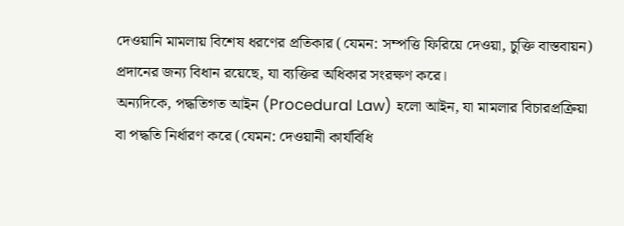দেওয়ানি মামলায় বিশেষ ধরণের প্রতিকার (যেমন: সম্পত্তি ফিরিয়ে দেওয়া, চুক্তি বাস্তবায়ন) প্রদানের জন্য বিধান রয়েছে, যা ব্যক্তির অধিকার সংরক্ষণ করে।
অন্যদিকে, পদ্ধতিগত আইন (Procedural Law) হলো আইন, যা মামলার বিচারপ্রক্রিয়া বা পদ্ধতি নির্ধারণ করে (যেমন: দেওয়ানী কার্যবিধি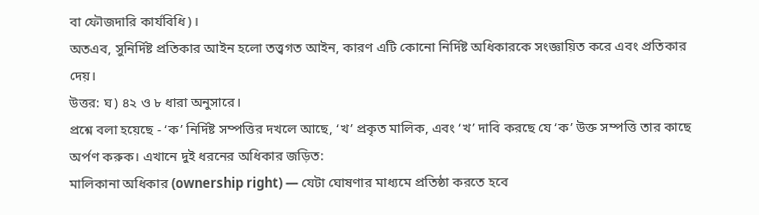বা ফৌজদারি কার্যবিধি)।
অতএব, সুনির্দিষ্ট প্রতিকার আইন হলো তত্ত্বগত আইন, কারণ এটি কোনো নির্দিষ্ট অধিকারকে সংজ্ঞায়িত করে এবং প্রতিকার দেয়।
উত্তর: ঘ) ৪২ ও ৮ ধারা অনুসারে।
প্রশ্নে বলা হয়েছে - ‘ক’ নির্দিষ্ট সম্পত্তির দখলে আছে, ‘খ’ প্রকৃত মালিক, এবং ‘খ’ দাবি করছে যে ‘ক’ উক্ত সম্পত্তি তার কাছে অর্পণ করুক। এখানে দুই ধরনের অধিকার জড়িত:
মালিকানা অধিকার (ownership right) — যেটা ঘোষণার মাধ্যমে প্রতিষ্ঠা করতে হবে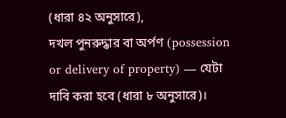(ধারা ৪২ অনুসারে),
দখল পুনরুদ্ধার বা অর্পণ (possession or delivery of property) — যেটা দাবি করা হবে (ধারা ৮ অনুসারে)।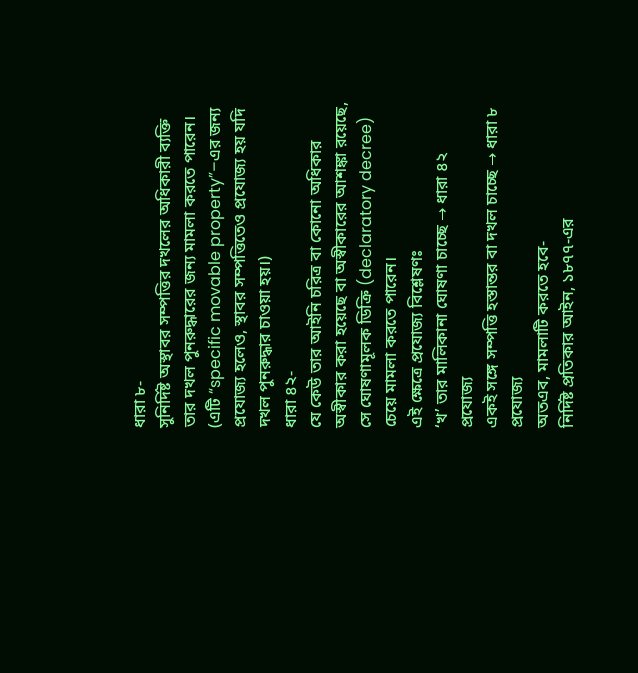ধারা ৮-
সুনির্দিষ্ট অস্থাবর সম্পত্তির দখলের অধিকারী ব্যক্তি তার দখল পুনরুদ্ধারের জন্য মামলা করতে পারেন।
(এটি “specific movable property”–এর জন্য প্রযোজ্য হলেও, স্থাবর সম্পত্তিতেও প্রযোজ্য হয় যদি দখল পুনরুদ্ধার চাওয়া হয়।)
ধারা ৪২-
যে কেউ তার আইনি চরিত্র বা কোনো অধিকার অস্বীকার করা হয়েছে বা অস্বীকারের আশঙ্কা রয়েছে, সে ঘোষণামূলক ডিক্রি (declaratory decree) চেয়ে মামলা করতে পারেন।
এই ক্ষেত্রে প্রযোজ্য বিশ্লেষণঃ
‘খ’ তার মালিকানা ঘোষণা চাচ্ছে → ধারা ৪২ প্রযোজ্য
একই সঙ্গে সম্পত্তি হস্তান্তর বা দখল চাচ্ছে → ধারা ৮ প্রযোজ্য
অতএব, মামলাটি করতে হবে-
নির্দিষ্ট প্রতিকার আইন, ১৮৭৭-এর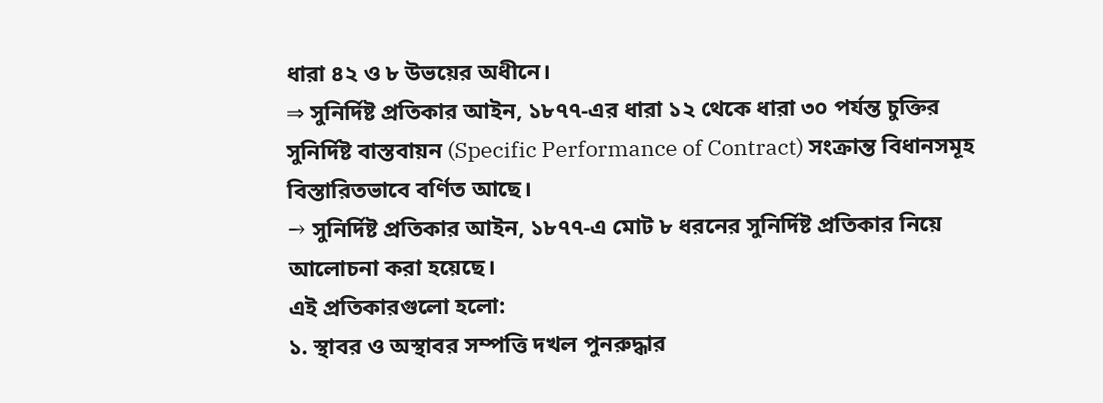ধারা ৪২ ও ৮ উভয়ের অধীনে।
⇒ সুনির্দিষ্ট প্রতিকার আইন, ১৮৭৭-এর ধারা ১২ থেকে ধারা ৩০ পর্যন্ত চুক্তির সুনির্দিষ্ট বাস্তবায়ন (Specific Performance of Contract) সংক্রান্ত বিধানসমূহ বিস্তারিতভাবে বর্ণিত আছে।
→ সুনির্দিষ্ট প্রতিকার আইন, ১৮৭৭-এ মোট ৮ ধরনের সুনির্দিষ্ট প্রতিকার নিয়ে আলোচনা করা হয়েছে।
এই প্রতিকারগুলো হলো:
১. স্থাবর ও অস্থাবর সম্পত্তি দখল পুনরুদ্ধার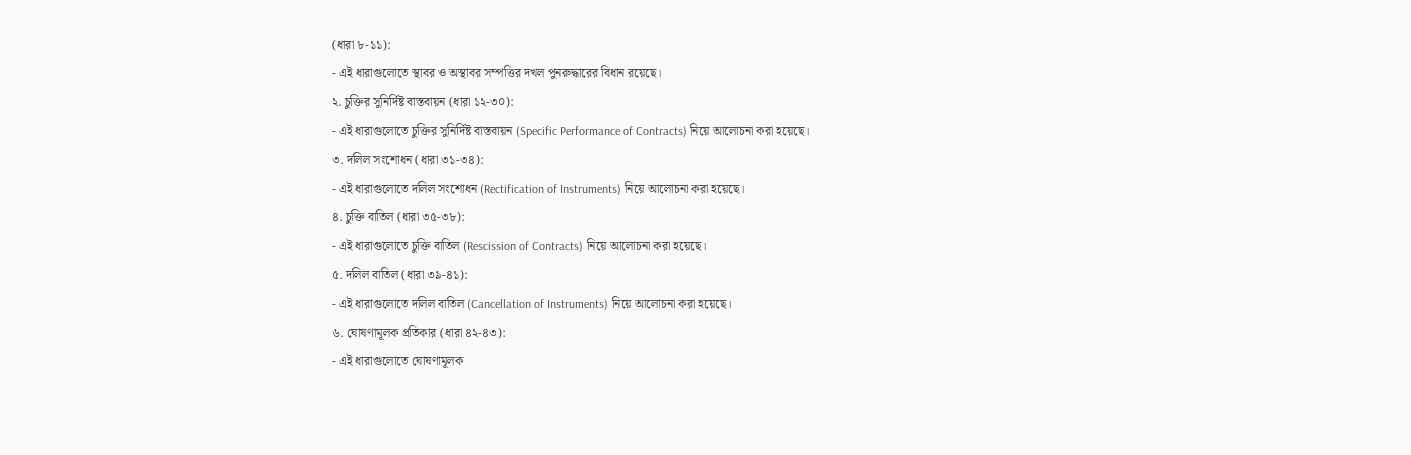(ধারা ৮-১১):
- এই ধারাগুলোতে স্থাবর ও অস্থাবর সম্পত্তির দখল পুনরুদ্ধারের বিধান রয়েছে।
২. চুক্তির সুনির্দিষ্ট বাস্তবায়ন (ধারা ১২-৩০):
- এই ধারাগুলোতে চুক্তির সুনির্দিষ্ট বাস্তবায়ন (Specific Performance of Contracts) নিয়ে আলোচনা করা হয়েছে।
৩. দলিল সংশোধন (ধারা ৩১-৩৪):
- এই ধারাগুলোতে দলিল সংশোধন (Rectification of Instruments) নিয়ে আলোচনা করা হয়েছে।
৪. চুক্তি বাতিল (ধারা ৩৫-৩৮):
- এই ধারাগুলোতে চুক্তি বাতিল (Rescission of Contracts) নিয়ে আলোচনা করা হয়েছে।
৫. দলিল বাতিল (ধারা ৩৯-৪১):
- এই ধারাগুলোতে দলিল বাতিল (Cancellation of Instruments) নিয়ে আলোচনা করা হয়েছে।
৬. ঘোষণামূলক প্রতিকার (ধারা ৪২-৪৩):
- এই ধারাগুলোতে ঘোষণামূলক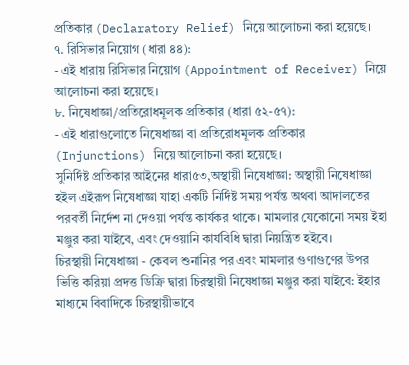প্রতিকার (Declaratory Relief) নিয়ে আলোচনা করা হয়েছে।
৭. রিসিভার নিয়োগ (ধারা ৪৪):
- এই ধারায় রিসিভার নিয়োগ (Appointment of Receiver) নিয়ে আলোচনা করা হয়েছে।
৮. নিষেধাজ্ঞা/প্রতিরোধমূলক প্রতিকার (ধারা ৫২-৫৭):
- এই ধারাগুলোতে নিষেধাজ্ঞা বা প্রতিরোধমূলক প্রতিকার (Injunctions) নিয়ে আলোচনা করা হয়েছে।
সুনির্দিষ্ট প্রতিকার আইনের ধারা৫৩,অস্থায়ী নিষেধাজ্ঞা: অস্থায়ী নিষেধাজ্ঞা হইল এইরূপ নিষেধাজ্ঞা যাহা একটি নির্দিষ্ট সময় পর্যন্ত অথবা আদালতের পরবর্তী নির্দেশ না দেওয়া পর্যন্ত কার্যকর থাকে। মামলার যেকোনো সময় ইহা মঞ্জুর করা যাইবে, এবং দেওয়ানি কার্যবিধি দ্বারা নিয়ন্ত্রিত হইবে।
চিরস্থায়ী নিষেধাজ্ঞা - কেবল শুনানির পর এবং মামলার গুণাগুণের উপর ভিত্তি করিয়া প্রদত্ত ডিক্রি দ্বারা চিরস্থায়ী নিষেধাজ্ঞা মঞ্জুর করা যাইবে: ইহার মাধ্যমে বিবাদিকে চিরস্থায়ীভাবে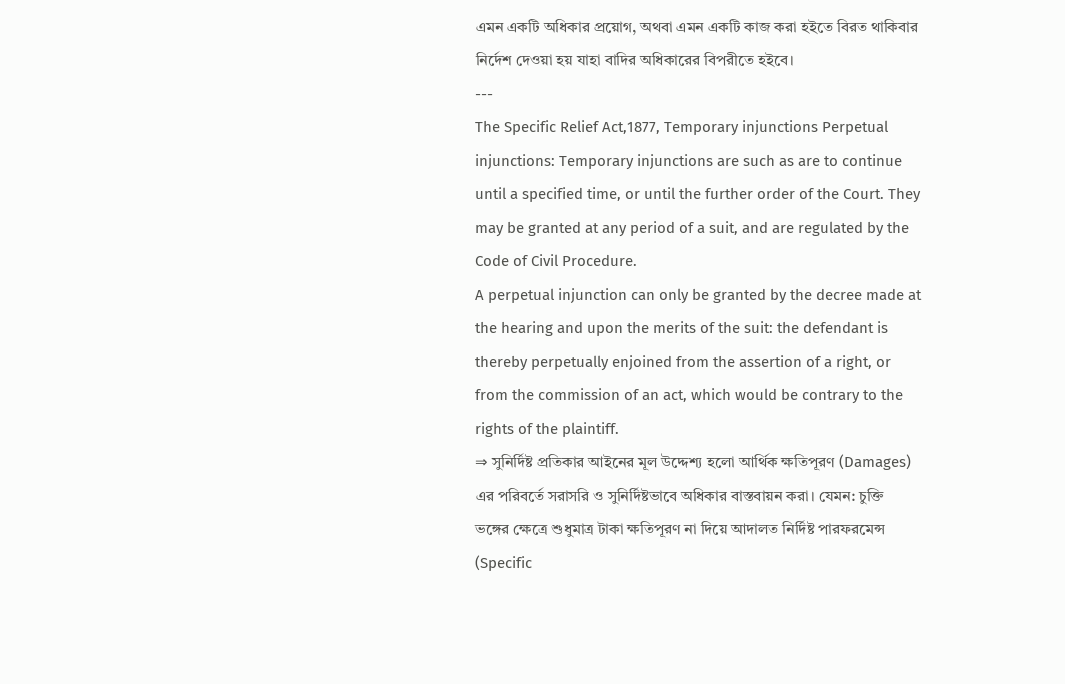এমন একটি অধিকার প্রয়োগ, অথবা এমন একটি কাজ করা হইতে বিরত থাকিবার নির্দেশ দেওয়া হয় যাহা বাদির অধিকারের বিপরীতে হইবে।
---
The Specific Relief Act,1877, Temporary injunctions Perpetual injunctions: Temporary injunctions are such as are to continue until a specified time, or until the further order of the Court. They may be granted at any period of a suit, and are regulated by the Code of Civil Procedure.
A perpetual injunction can only be granted by the decree made at the hearing and upon the merits of the suit: the defendant is thereby perpetually enjoined from the assertion of a right, or from the commission of an act, which would be contrary to the rights of the plaintiff.
⇒ সুনির্দিষ্ট প্রতিকার আইনের মূল উদ্দেশ্য হলো আর্থিক ক্ষতিপূরণ (Damages) এর পরিবর্তে সরাসরি ও সুনির্দিষ্টভাবে অধিকার বাস্তবায়ন করা। যেমন: চুক্তি ভঙ্গের ক্ষেত্রে শুধুমাত্র টাকা ক্ষতিপূরণ না দিয়ে আদালত নির্দিষ্ট পারফরমেন্স (Specific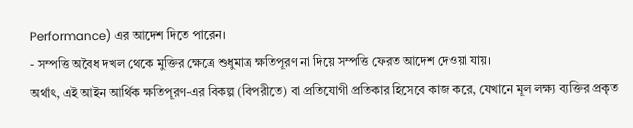Performance) এর আদেশ দিতে পারেন।
- সম্পত্তি অবৈধ দখল থেকে মুক্তির ক্ষেত্রে শুধুমাত্র ক্ষতিপূরণ না দিয়ে সম্পত্তি ফেরত আদেশ দেওয়া যায়।
অর্থাৎ, এই আইন আর্থিক ক্ষতিপূরণ-এর বিকল্প (বিপরীতে) বা প্রতিযোগী প্রতিকার হিসেবে কাজ করে, যেখানে মূল লক্ষ্য ব্যক্তির প্রকৃত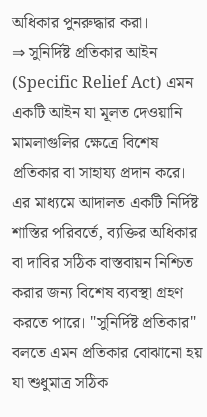অধিকার পুনরুদ্ধার করা।
⇒ সুনির্দিষ্ট প্রতিকার আইন (Specific Relief Act) এমন একটি আইন যা মূলত দেওয়ানি মামলাগুলির ক্ষেত্রে বিশেষ প্রতিকার বা সাহায্য প্রদান করে। এর মাধ্যমে আদালত একটি নির্দিষ্ট শাস্তির পরিবর্তে, ব্যক্তির অধিকার বা দাবির সঠিক বাস্তবায়ন নিশ্চিত করার জন্য বিশেষ ব্যবস্থা গ্রহণ করতে পারে। "সুনির্দিষ্ট প্রতিকার" বলতে এমন প্রতিকার বোঝানো হয় যা শুধুমাত্র সঠিক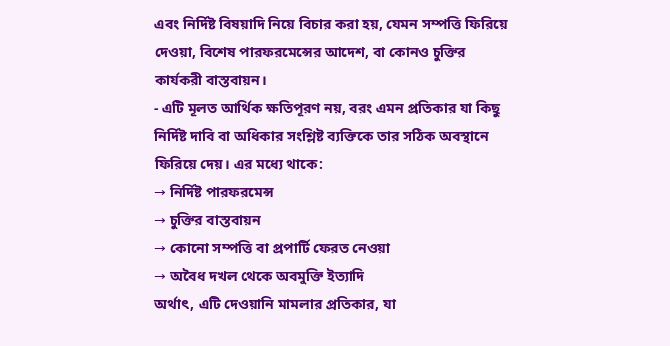এবং নির্দিষ্ট বিষয়াদি নিয়ে বিচার করা হয়, যেমন সম্পত্তি ফিরিয়ে দেওয়া, বিশেষ পারফরমেন্সের আদেশ, বা কোনও চুক্তির কার্যকরী বাস্তবায়ন।
- এটি মূলত আর্থিক ক্ষতিপূরণ নয়, বরং এমন প্রতিকার যা কিছু নির্দিষ্ট দাবি বা অধিকার সংশ্লিষ্ট ব্যক্তিকে তার সঠিক অবস্থানে ফিরিয়ে দেয়। এর মধ্যে থাকে:
→ নির্দিষ্ট পারফরমেন্স
→ চুক্তির বাস্তবায়ন
→ কোনো সম্পত্তি বা প্রপার্টি ফেরত নেওয়া
→ অবৈধ দখল থেকে অবমুক্তি ইত্যাদি
অর্থাৎ, এটি দেওয়ানি মামলার প্রতিকার, যা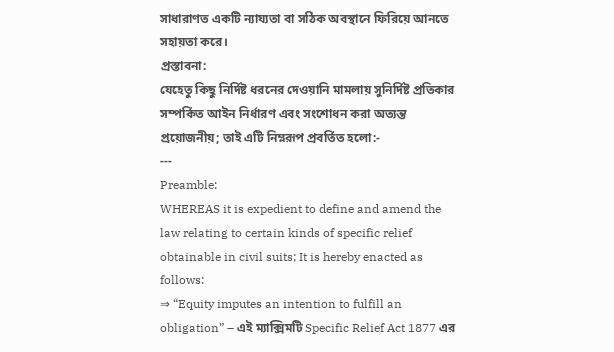সাধারাণত একটি ন্যায্যতা বা সঠিক অবস্থানে ফিরিয়ে আনতে সহায়তা করে।
প্রস্তাবনা:
যেহেতু কিছু নির্দিষ্ট ধরনের দেওয়ানি মামলায় সুনির্দিষ্ট প্রতিকার সম্পর্কিত আইন নির্ধারণ এবং সংশোধন করা অত্যন্ত প্রয়োজনীয়; তাই এটি নিম্নরূপ প্রবর্তিত হলো:-
---
Preamble:
WHEREAS it is expedient to define and amend the law relating to certain kinds of specific relief obtainable in civil suits; It is hereby enacted as follows:
⇒ “Equity imputes an intention to fulfill an obligation” – এই ম্যাক্সিমটি Specific Relief Act 1877 এর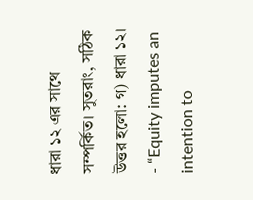ধারা ১২ এর সাথে সম্পর্কিত। সুতরাং, সঠিক উত্তর হলো: গ) ধারা ১২।
- “Equity imputes an intention to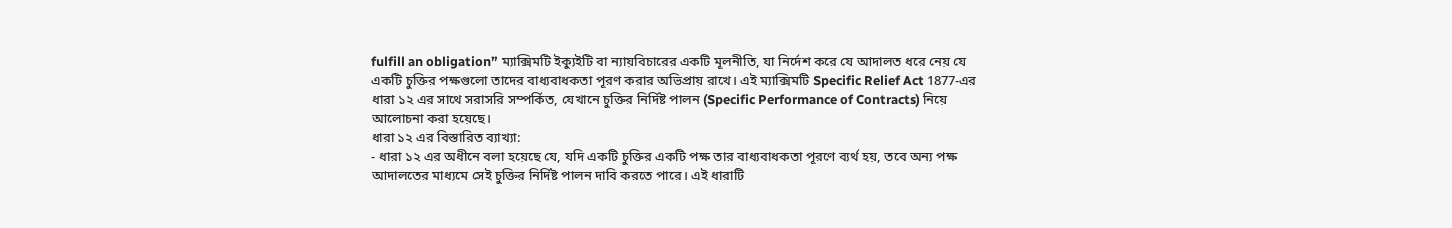fulfill an obligation” ম্যাক্সিমটি ইক্যুইটি বা ন্যায়বিচারের একটি মূলনীতি, যা নির্দেশ করে যে আদালত ধরে নেয় যে একটি চুক্তির পক্ষগুলো তাদের বাধ্যবাধকতা পূরণ করার অভিপ্রায় রাখে। এই ম্যাক্সিমটি Specific Relief Act 1877-এর ধারা ১২ এর সাথে সরাসরি সম্পর্কিত, যেখানে চুক্তির নির্দিষ্ট পালন (Specific Performance of Contracts) নিয়ে আলোচনা করা হয়েছে।
ধারা ১২ এর বিস্তারিত ব্যাখ্যা:
- ধারা ১২ এর অধীনে বলা হয়েছে যে, যদি একটি চুক্তির একটি পক্ষ তার বাধ্যবাধকতা পূরণে ব্যর্থ হয়, তবে অন্য পক্ষ আদালতের মাধ্যমে সেই চুক্তির নির্দিষ্ট পালন দাবি করতে পারে। এই ধারাটি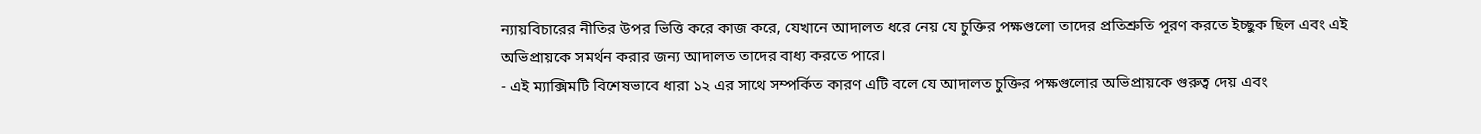ন্যায়বিচারের নীতির উপর ভিত্তি করে কাজ করে, যেখানে আদালত ধরে নেয় যে চুক্তির পক্ষগুলো তাদের প্রতিশ্রুতি পূরণ করতে ইচ্ছুক ছিল এবং এই অভিপ্রায়কে সমর্থন করার জন্য আদালত তাদের বাধ্য করতে পারে।
- এই ম্যাক্সিমটি বিশেষভাবে ধারা ১২ এর সাথে সম্পর্কিত কারণ এটি বলে যে আদালত চুক্তির পক্ষগুলোর অভিপ্রায়কে গুরুত্ব দেয় এবং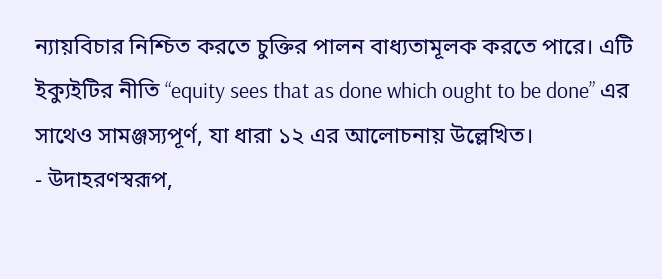ন্যায়বিচার নিশ্চিত করতে চুক্তির পালন বাধ্যতামূলক করতে পারে। এটি ইক্যুইটির নীতি “equity sees that as done which ought to be done” এর সাথেও সামঞ্জস্যপূর্ণ, যা ধারা ১২ এর আলোচনায় উল্লেখিত।
- উদাহরণস্বরূপ,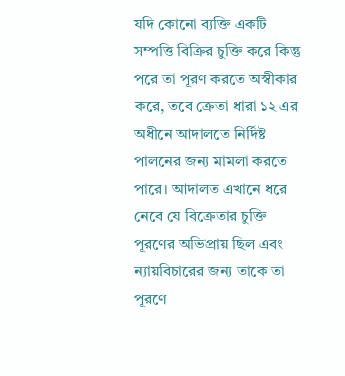যদি কোনো ব্যক্তি একটি সম্পত্তি বিক্রির চুক্তি করে কিন্তু পরে তা পূরণ করতে অস্বীকার করে, তবে ক্রেতা ধারা ১২ এর অধীনে আদালতে নির্দিষ্ট পালনের জন্য মামলা করতে পারে। আদালত এখানে ধরে নেবে যে বিক্রেতার চুক্তি পূরণের অভিপ্রায় ছিল এবং ন্যায়বিচারের জন্য তাকে তা পূরণে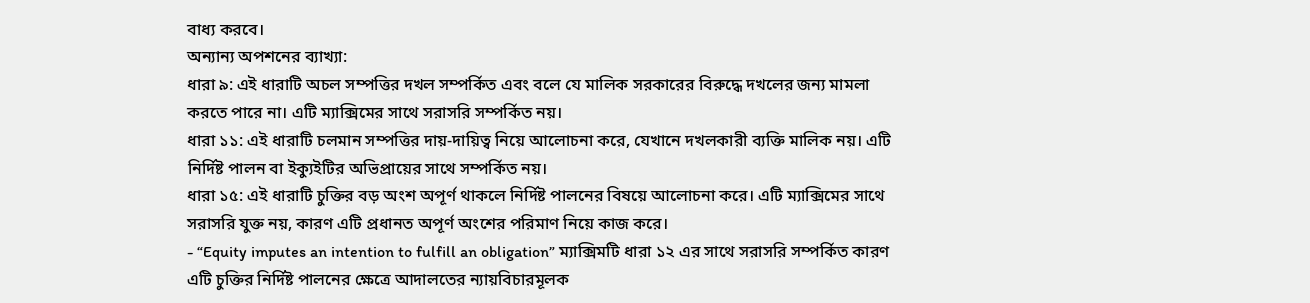বাধ্য করবে।
অন্যান্য অপশনের ব্যাখ্যা:
ধারা ৯: এই ধারাটি অচল সম্পত্তির দখল সম্পর্কিত এবং বলে যে মালিক সরকারের বিরুদ্ধে দখলের জন্য মামলা করতে পারে না। এটি ম্যাক্সিমের সাথে সরাসরি সম্পর্কিত নয়।
ধারা ১১: এই ধারাটি চলমান সম্পত্তির দায়-দায়িত্ব নিয়ে আলোচনা করে, যেখানে দখলকারী ব্যক্তি মালিক নয়। এটি নির্দিষ্ট পালন বা ইক্যুইটির অভিপ্রায়ের সাথে সম্পর্কিত নয়।
ধারা ১৫: এই ধারাটি চুক্তির বড় অংশ অপূর্ণ থাকলে নির্দিষ্ট পালনের বিষয়ে আলোচনা করে। এটি ম্যাক্সিমের সাথে সরাসরি যুক্ত নয়, কারণ এটি প্রধানত অপূর্ণ অংশের পরিমাণ নিয়ে কাজ করে।
- “Equity imputes an intention to fulfill an obligation” ম্যাক্সিমটি ধারা ১২ এর সাথে সরাসরি সম্পর্কিত কারণ এটি চুক্তির নির্দিষ্ট পালনের ক্ষেত্রে আদালতের ন্যায়বিচারমূলক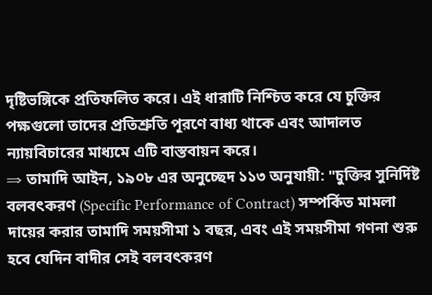দৃষ্টিভঙ্গিকে প্রতিফলিত করে। এই ধারাটি নিশ্চিত করে যে চুক্তির পক্ষগুলো তাদের প্রতিশ্রুতি পূরণে বাধ্য থাকে এবং আদালত ন্যায়বিচারের মাধ্যমে এটি বাস্তবায়ন করে।
⇒ তামাদি আইন, ১৯০৮ এর অনুচ্ছেদ ১১৩ অনুযায়ী: "চুক্তির সুনির্দিষ্ট বলবৎকরণ (Specific Performance of Contract) সম্পর্কিত মামলা দায়ের করার তামাদি সময়সীমা ১ বছর, এবং এই সময়সীমা গণনা শুরু হবে যেদিন বাদীর সেই বলবৎকরণ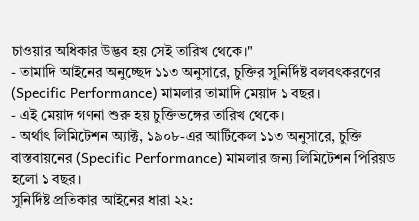চাওয়ার অধিকার উদ্ভব হয় সেই তারিখ থেকে।"
- তামাদি আইনের অনুচ্ছেদ ১১৩ অনুসারে, চুক্তির সুনির্দিষ্ট বলবৎকরণের (Specific Performance) মামলার তামাদি মেয়াদ ১ বছর।
- এই মেয়াদ গণনা শুরু হয় চুক্তিভঙ্গের তারিখ থেকে।
- অর্থাৎ লিমিটেশন অ্যাক্ট, ১৯০৮-এর আর্টিকেল ১১৩ অনুসারে, চুক্তি বাস্তবায়নের (Specific Performance) মামলার জন্য লিমিটেশন পিরিয়ড হলো ১ বছর।
সুনির্দিষ্ট প্রতিকার আইনের ধারা ২২: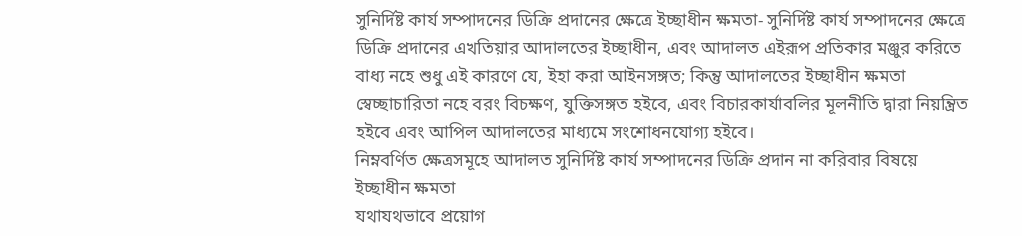সুনির্দিষ্ট কার্য সম্পাদনের ডিক্রি প্রদানের ক্ষেত্রে ইচ্ছাধীন ক্ষমতা- সুনির্দিষ্ট কার্য সম্পাদনের ক্ষেত্রে ডিক্রি প্রদানের এখতিয়ার আদালতের ইচ্ছাধীন, এবং আদালত এইরূপ প্রতিকার মঞ্জুর করিতে বাধ্য নহে শুধু এই কারণে যে, ইহা করা আইনসঙ্গত; কিন্তু আদালতের ইচ্ছাধীন ক্ষমতা স্বেচ্ছাচারিতা নহে বরং বিচক্ষণ, যুক্তিসঙ্গত হইবে, এবং বিচারকার্যাবলির মূলনীতি দ্বারা নিয়ন্ত্রিত হইবে এবং আপিল আদালতের মাধ্যমে সংশোধনযোগ্য হইবে।
নিম্নবর্ণিত ক্ষেত্রসমূহে আদালত সুনির্দিষ্ট কার্য সম্পাদনের ডিক্রি প্রদান না করিবার বিষয়ে ইচ্ছাধীন ক্ষমতা
যথাযথভাবে প্রয়োগ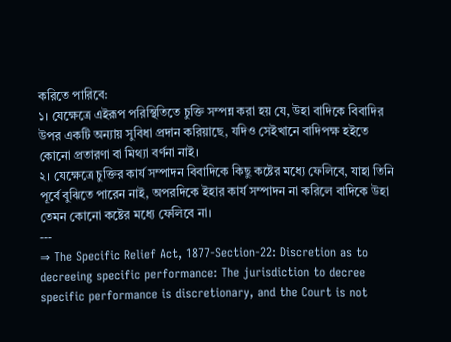করিতে পারিবে:
১। যেক্ষেত্রে এইরূপ পরিস্থিতিতে চুক্তি সম্পন্ন করা হয় যে, উহা বাদিকে বিবাদির উপর একটি অন্যায় সুবিধা প্রদান করিয়াছে, যদিও সেইখানে বাদিপক্ষ হইতে কোনো প্রতারণা বা মিথ্যা বর্ণনা নাই।
২। যেক্ষেত্রে চুক্তির কার্য সম্পাদন বিবাদিকে কিছু কষ্টের মধ্যে ফেলিবে, যাহা তিনি পূর্বে বুঝিতে পারেন নাই, অপরদিকে ইহার কার্য সম্পাদন না করিলে বাদিকে উহা তেমন কোনো কষ্টের মধ্যে ফেলিবে না।
---
⇒ The Specific Relief Act, 1877-Section-22: Discretion as to decreeing specific performance: The jurisdiction to decree specific performance is discretionary, and the Court is not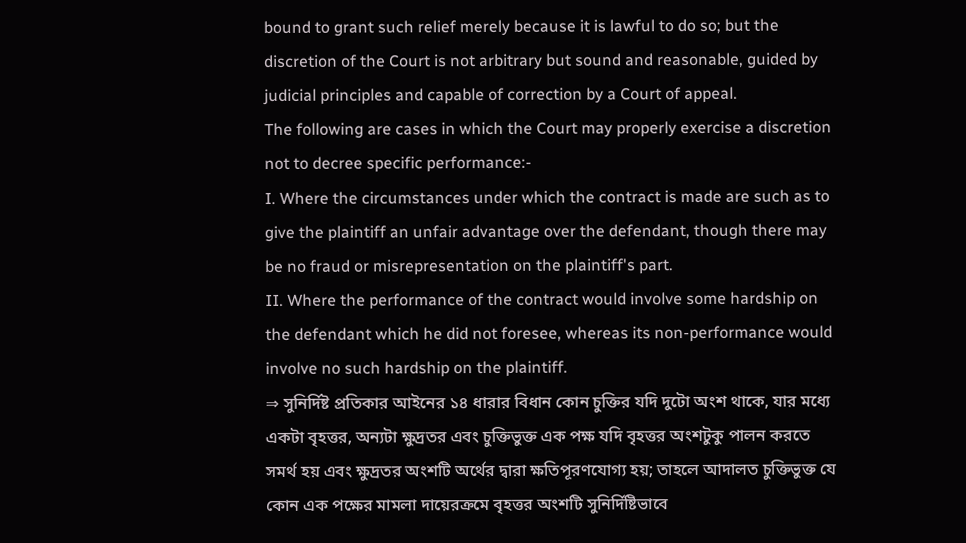bound to grant such relief merely because it is lawful to do so; but the discretion of the Court is not arbitrary but sound and reasonable, guided by judicial principles and capable of correction by a Court of appeal.
The following are cases in which the Court may properly exercise a discretion not to decree specific performance:-
I. Where the circumstances under which the contract is made are such as to give the plaintiff an unfair advantage over the defendant, though there may be no fraud or misrepresentation on the plaintiff's part.
II. Where the performance of the contract would involve some hardship on the defendant which he did not foresee, whereas its non-performance would involve no such hardship on the plaintiff.
⇒ সুনির্দিষ্ট প্রতিকার আইনের ১৪ ধারার বিধান কোন চুক্তির যদি দুটো অংশ থাকে, যার মধ্যে একটা বৃহত্তর, অন্যটা ক্ষুদ্রতর এবং চুক্তিভুক্ত এক পক্ষ যদি বৃহত্তর অংশটুকু পালন করতে সমর্থ হয় এবং ক্ষুদ্রতর অংশটি অর্থের দ্বারা ক্ষতিপূরণযোগ্য হয়; তাহলে আদালত চুক্তিভুক্ত যে কোন এক পক্ষের মামলা দায়েরক্রমে বৃহত্তর অংশটি সুনির্দিষ্টিভাবে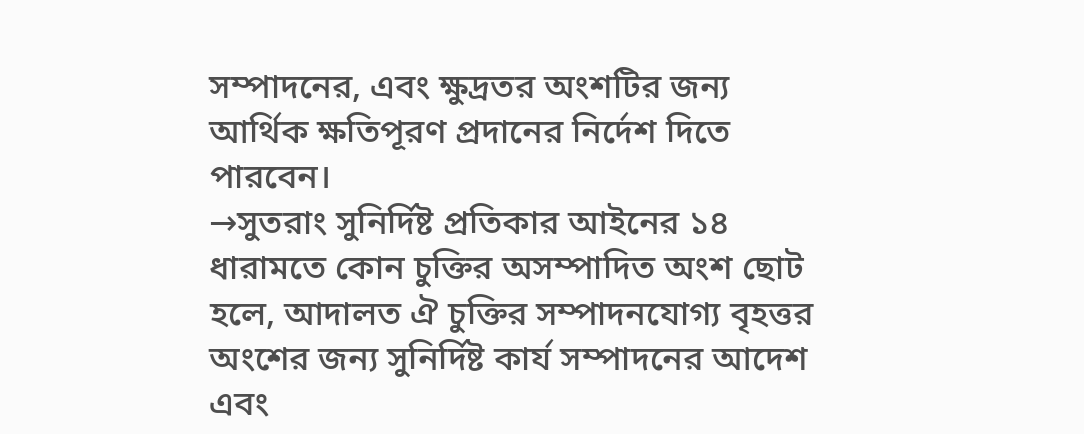সম্পাদনের, এবং ক্ষুদ্রতর অংশটির জন্য আর্থিক ক্ষতিপূরণ প্রদানের নির্দেশ দিতে পারবেন।
→সুতরাং সুনির্দিষ্ট প্রতিকার আইনের ১৪ ধারামতে কোন চুক্তির অসম্পাদিত অংশ ছোট হলে, আদালত ঐ চুক্তির সম্পাদনযোগ্য বৃহত্তর অংশের জন্য সুনির্দিষ্ট কার্য সম্পাদনের আদেশ এবং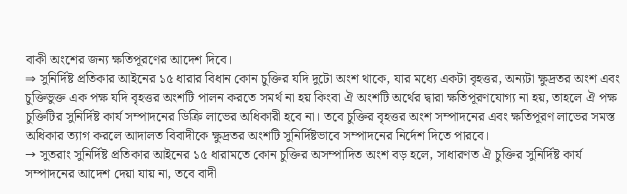বাকী অংশের জন্য ক্ষতিপূরণের আদেশ দিবে।
⇒ সুনির্দিষ্ট প্রতিকার আইনের ১৫ ধারার বিধান কোন চুক্তির যদি দুটো অংশ থাকে, যার মধ্যে একটা বৃহত্তর, অন্যটা ক্ষুদ্রতর অংশ এবং চুক্তিভুক্ত এক পক্ষ যদি বৃহত্তর অংশটি পালন করতে সমর্থ না হয় কিংবা ঐ অংশটি অর্থের দ্বারা ক্ষতিপূরণযোগ্য না হয়, তাহলে ঐ পক্ষ চুক্তিটির সুনির্দিষ্ট কার্য সম্পাদনের ডিক্রি লাভের অধিকারী হবে না। তবে চুক্তির বৃহত্তর অংশ সম্পাদনের এবং ক্ষতিপূরণ লাভের সমস্ত অধিকার ত্যাগ করলে আদালত বিবাদীকে ক্ষুদ্রতর অংশটি সুনির্দিষ্টভাবে সম্পাদনের নির্দেশ দিতে পারবে।
→ সুতরাং সুনির্দিষ্ট প্রতিকার আইনের ১৫ ধারামতে কোন চুক্তির অসম্পাদিত অংশ বড় হলে, সাধারণত ঐ চুক্তির সুনির্দিষ্ট কার্য সম্পাদনের আদেশ দেয়া যায় না, তবে বাদী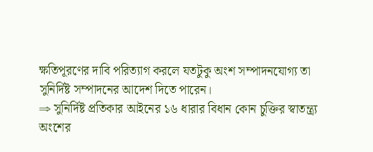ক্ষতিপূরণের দাবি পরিত্যাগ করলে যতটুকু অংশ সম্পাদনযোগ্য তা সুনির্দিষ্ট সম্পাদনের আদেশ দিতে পারেন।
⇒ সুনির্দিষ্ট প্রতিকার আইনের ১৬ ধারার বিধান কোন চুক্তির স্বাতন্ত্র্য অংশের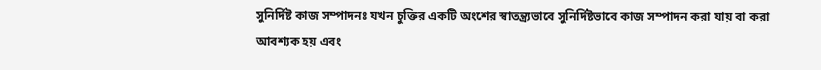সুনির্দিষ্ট কাজ সম্পাদনঃ যখন চুক্তির একটি অংশের স্বাতন্ত্র্যভাবে সুনির্দিষ্টভাবে কাজ সম্পাদন করা যায় বা করা আবশ্যক হয় এবং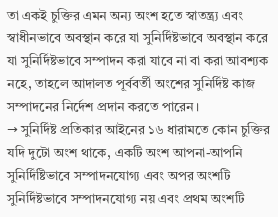তা একই চুক্তির এমন অন্য অংশ হতে স্বাতন্ত্র্য এবং স্বাধীনভাবে অবস্থান করে যা সুনির্দিষ্টভাবে অবস্থান করে যা সুনির্দিষ্টভাবে সম্পাদন করা যাবে না বা করা আবশ্যক নহে, তাহলে আদালত পূর্ববর্তী অংশের সুনির্দিষ্ট কাজ সম্পাদনের নির্দেশ প্রদান করতে পারেন।
→ সুনির্দিষ্ট প্রতিকার আইনের ১৬ ধারামতে কোন চুক্তির যদি দুটো অংশ থাকে, একটি অংশ আপনা-আপনি সুনির্দিষ্টিভাবে সম্পাদনযোগ্য এবং অপর অংশটি সুনির্দিষ্টভাবে সম্পাদনযোগ্য নয় এবং প্রথম অংশটি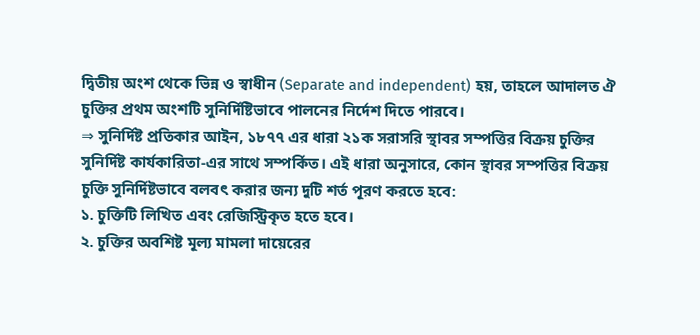দ্বিতীয় অংশ থেকে ভিন্ন ও স্বাধীন (Separate and independent) হয়, তাহলে আদালত ঐ চুক্তির প্রথম অংশটি সুনির্দিষ্টিভাবে পালনের নির্দেশ দিতে পারবে।
⇒ সুনির্দিষ্ট প্রতিকার আইন, ১৮৭৭ এর ধারা ২১ক সরাসরি স্থাবর সম্পত্তির বিক্রয় চুক্তির সুনির্দিষ্ট কার্যকারিতা-এর সাথে সম্পর্কিত। এই ধারা অনুসারে, কোন স্থাবর সম্পত্তির বিক্রয় চুক্তি সুনির্দিষ্টভাবে বলবৎ করার জন্য দুটি শর্ত পূরণ করতে হবে:
১. চুক্তিটি লিখিত এবং রেজিস্ট্রিকৃত হতে হবে।
২. চুক্তির অবশিষ্ট মূল্য মামলা দায়েরের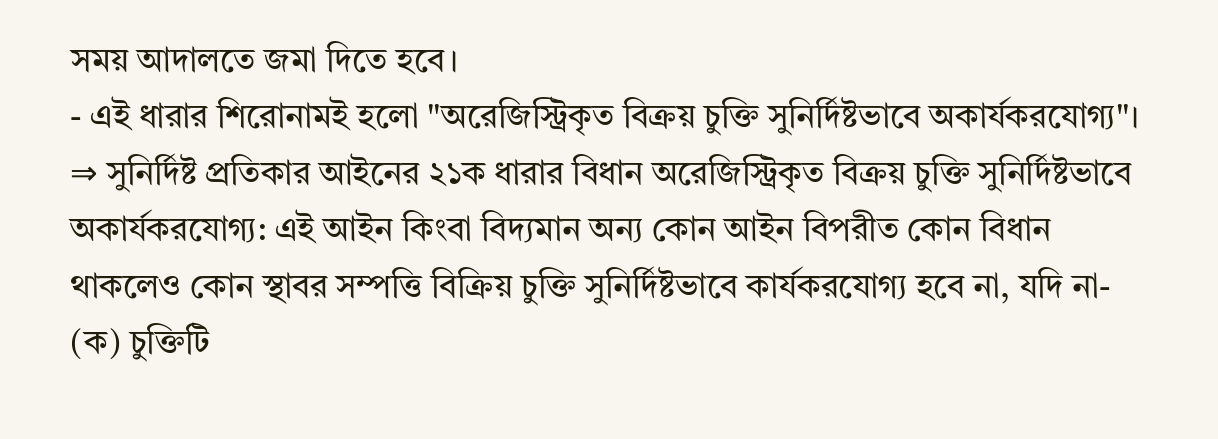সময় আদালতে জমা দিতে হবে।
- এই ধারার শিরোনামই হলো "অরেজিস্ট্রিকৃত বিক্রয় চুক্তি সুনির্দিষ্টভাবে অকার্যকরযোগ্য"।
⇒ সুনির্দিষ্ট প্রতিকার আইনের ২১ক ধারার বিধান অরেজিস্ট্রিকৃত বিক্রয় চুক্তি সুনির্দিষ্টভাবে অকার্যকরযোগ্য: এই আইন কিংবা বিদ্যমান অন্য কোন আইন বিপরীত কোন বিধান থাকলেও কোন স্থাবর সম্পত্তি বিক্রিয় চুক্তি সুনির্দিষ্টভাবে কার্যকরযোগ্য হবে না, যদি না-
(ক) চুক্তিটি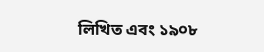লিখিত এবং ১৯০৮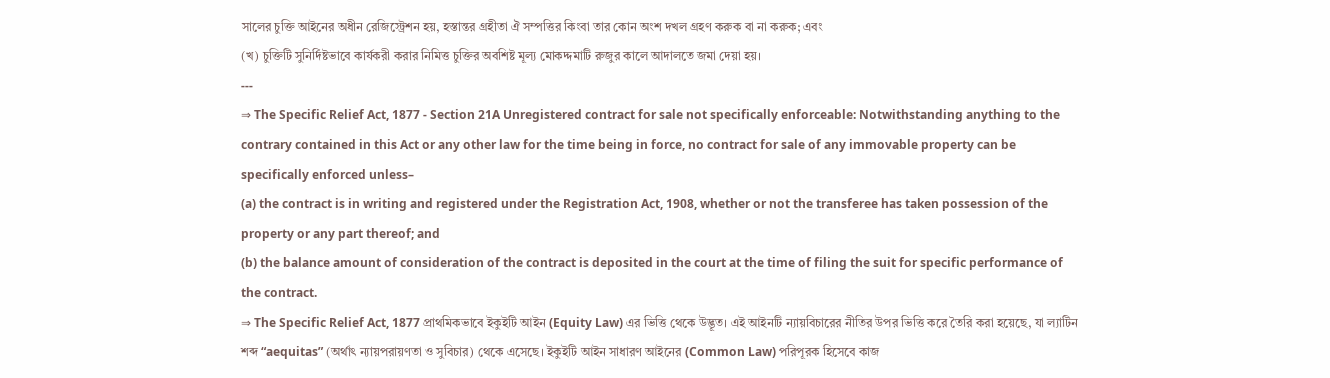সালের চুক্তি আইনের অধীন রেজিস্ট্রেশন হয়, হস্তান্তর গ্রহীতা ঐ সম্পত্তির কিংবা তার কোন অংশ দখল গ্রহণ করুক বা না করুক; এবং
(খ) চুক্তিটি সুনির্দিষ্টভাবে কার্যকরী করার নিমিত্ত চুক্তির অবশিষ্ট মূল্য মোকদ্দমাটি রুজুর কালে আদালতে জমা দেয়া হয়।
---
⇒ The Specific Relief Act, 1877 - Section 21A Unregistered contract for sale not specifically enforceable: Notwithstanding anything to the contrary contained in this Act or any other law for the time being in force, no contract for sale of any immovable property can be specifically enforced unless–
(a) the contract is in writing and registered under the Registration Act, 1908, whether or not the transferee has taken possession of the property or any part thereof; and
(b) the balance amount of consideration of the contract is deposited in the court at the time of filing the suit for specific performance of the contract.
⇒ The Specific Relief Act, 1877 প্রাথমিকভাবে ইকুইটি আইন (Equity Law) এর ভিত্তি থেকে উদ্ভূত। এই আইনটি ন্যায়বিচারের নীতির উপর ভিত্তি করে তৈরি করা হয়েছে, যা ল্যাটিন শব্দ “aequitas” (অর্থাৎ ন্যায়পরায়ণতা ও সুবিচার) থেকে এসেছে। ইকুইটি আইন সাধারণ আইনের (Common Law) পরিপূরক হিসেবে কাজ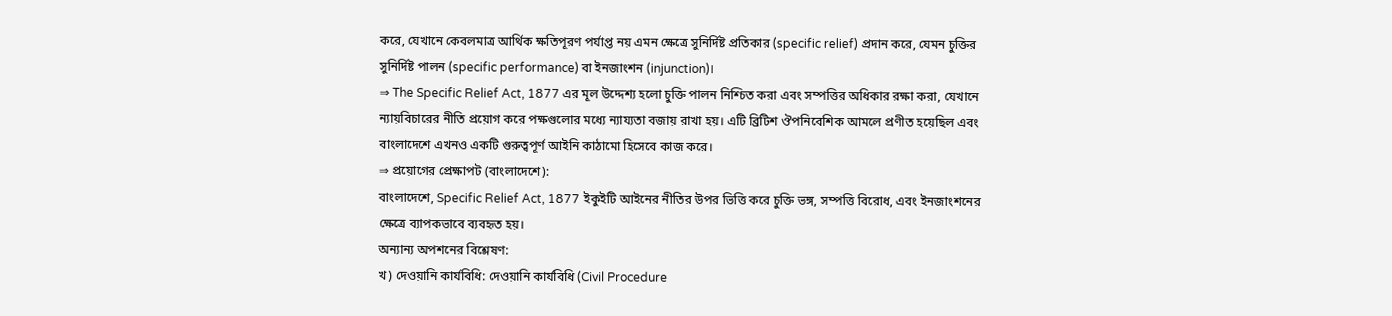করে, যেখানে কেবলমাত্র আর্থিক ক্ষতিপূরণ পর্যাপ্ত নয় এমন ক্ষেত্রে সুনির্দিষ্ট প্রতিকার (specific relief) প্রদান করে, যেমন চুক্তির সুনির্দিষ্ট পালন (specific performance) বা ইনজাংশন (injunction)।
⇒ The Specific Relief Act, 1877 এর মূল উদ্দেশ্য হলো চুক্তি পালন নিশ্চিত করা এবং সম্পত্তির অধিকার রক্ষা করা, যেখানে ন্যায়বিচারের নীতি প্রয়োগ করে পক্ষগুলোর মধ্যে ন্যায্যতা বজায় রাখা হয়। এটি ব্রিটিশ ঔপনিবেশিক আমলে প্রণীত হয়েছিল এবং বাংলাদেশে এখনও একটি গুরুত্বপূর্ণ আইনি কাঠামো হিসেবে কাজ করে।
⇒ প্রয়োগের প্রেক্ষাপট (বাংলাদেশে):
বাংলাদেশে, Specific Relief Act, 1877 ইকুইটি আইনের নীতির উপর ভিত্তি করে চুক্তি ভঙ্গ, সম্পত্তি বিরোধ, এবং ইনজাংশনের ক্ষেত্রে ব্যাপকভাবে ব্যবহৃত হয়।
অন্যান্য অপশনের বিশ্লেষণ:
খ) দেওয়ানি কার্যবিধি: দেওয়ানি কার্যবিধি (Civil Procedure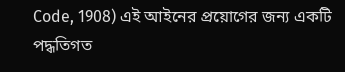Code, 1908) এই আইনের প্রয়োগের জন্য একটি পদ্ধতিগত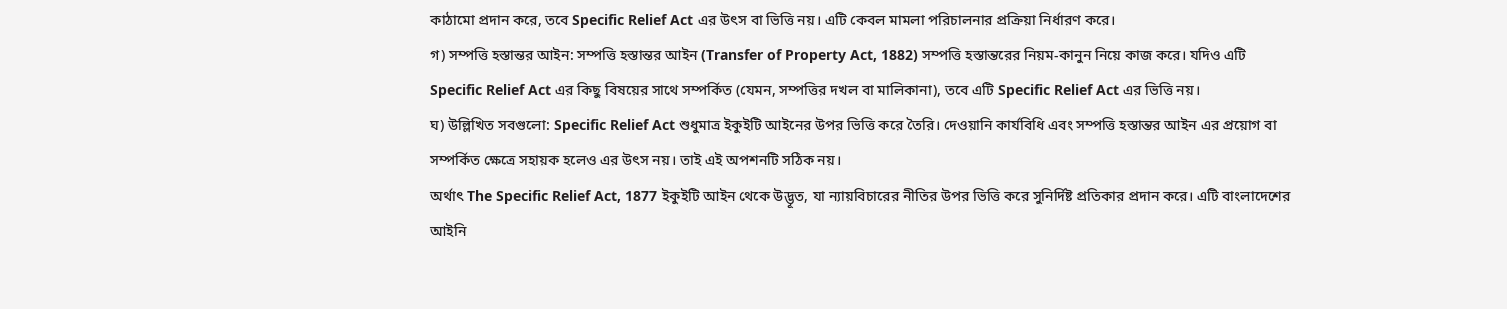কাঠামো প্রদান করে, তবে Specific Relief Act এর উৎস বা ভিত্তি নয়। এটি কেবল মামলা পরিচালনার প্রক্রিয়া নির্ধারণ করে।
গ) সম্পত্তি হস্তান্তর আইন: সম্পত্তি হস্তান্তর আইন (Transfer of Property Act, 1882) সম্পত্তি হস্তান্তরের নিয়ম-কানুন নিয়ে কাজ করে। যদিও এটি Specific Relief Act এর কিছু বিষয়ের সাথে সম্পর্কিত (যেমন, সম্পত্তির দখল বা মালিকানা), তবে এটি Specific Relief Act এর ভিত্তি নয়।
ঘ) উল্লিখিত সবগুলো: Specific Relief Act শুধুমাত্র ইকুইটি আইনের উপর ভিত্তি করে তৈরি। দেওয়ানি কার্যবিধি এবং সম্পত্তি হস্তান্তর আইন এর প্রয়োগ বা সম্পর্কিত ক্ষেত্রে সহায়ক হলেও এর উৎস নয়। তাই এই অপশনটি সঠিক নয়।
অর্থাৎ The Specific Relief Act, 1877 ইকুইটি আইন থেকে উদ্ভূত, যা ন্যায়বিচারের নীতির উপর ভিত্তি করে সুনির্দিষ্ট প্রতিকার প্রদান করে। এটি বাংলাদেশের আইনি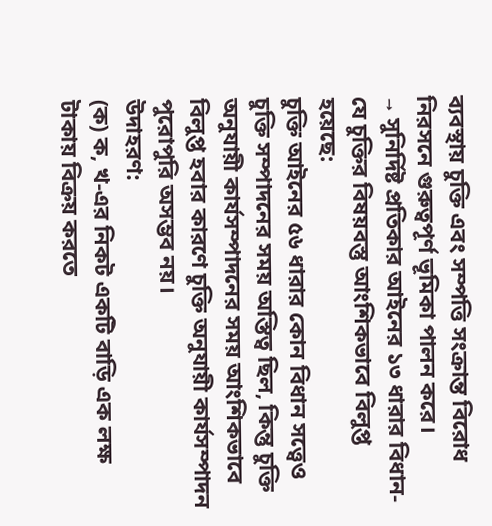ব্যবস্থায় চুক্তি এবং সম্পত্তি সংক্রান্ত বিরোধ নিরসনে গুরুত্বপূর্ণ ভূমিকা পালন করে।
→ সুনির্দিষ্ট প্রতিকার আইনের ১৩ ধারার বিধান- যে চুক্তির বিষয়বস্তু আংশিকভাবে বিলুপ্ত হয়েছে:
চুক্তি আইনের ৫৬ ধারার কোন বিধান সত্ত্বেও চুক্তি সম্পাদনের সময় অস্তিত্ব ছিল, কিন্তু চুক্তি অনুযায়ী কার্যসম্পাদনের সময় আংশিকভাবে বিলুপ্ত হবার কারণে চুক্তি অনুযায়ী কার্যসম্পাদন পুরোপুরি অসম্ভব নয়।
উদাহরণ:
(ক) ক, খ-এর নিকট একটি বাড়ি এক লক্ষ টাকায় বিক্রয় করতে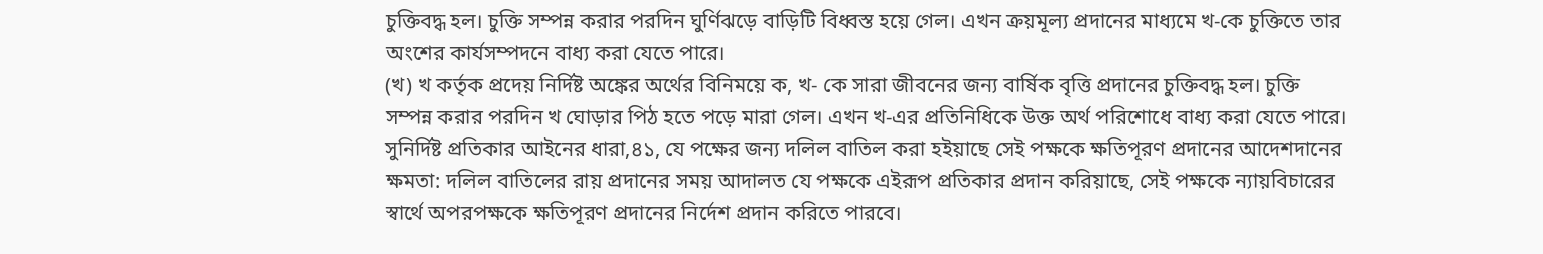চুক্তিবদ্ধ হল। চুক্তি সম্পন্ন করার পরদিন ঘুর্ণিঝড়ে বাড়িটি বিধ্বস্ত হয়ে গেল। এখন ক্রয়মূল্য প্রদানের মাধ্যমে খ-কে চুক্তিতে তার অংশের কার্যসম্পদনে বাধ্য করা যেতে পারে।
(খ) খ কর্তৃক প্রদেয় নির্দিষ্ট অঙ্কের অর্থের বিনিময়ে ক, খ- কে সারা জীবনের জন্য বার্ষিক বৃত্তি প্রদানের চুক্তিবদ্ধ হল। চুক্তি সম্পন্ন করার পরদিন খ ঘোড়ার পিঠ হতে পড়ে মারা গেল। এখন খ-এর প্রতিনিধিকে উক্ত অর্থ পরিশোধে বাধ্য করা যেতে পারে।
সুনির্দিষ্ট প্রতিকার আইনের ধারা,৪১, যে পক্ষের জন্য দলিল বাতিল করা হইয়াছে সেই পক্ষকে ক্ষতিপূরণ প্রদানের আদেশদানের ক্ষমতা: দলিল বাতিলের রায় প্রদানের সময় আদালত যে পক্ষকে এইরূপ প্রতিকার প্রদান করিয়াছে, সেই পক্ষকে ন্যায়বিচারের স্বার্থে অপরপক্ষকে ক্ষতিপূরণ প্রদানের নির্দেশ প্রদান করিতে পারবে।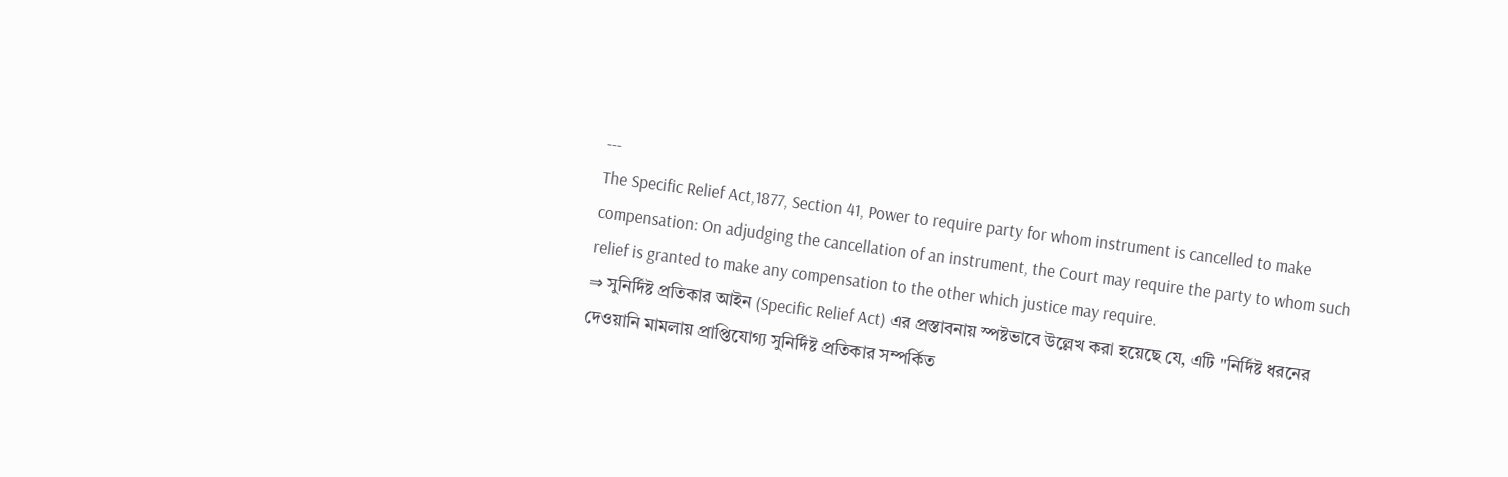---
The Specific Relief Act,1877, Section 41, Power to require party for whom instrument is cancelled to make compensation: On adjudging the cancellation of an instrument, the Court may require the party to whom such relief is granted to make any compensation to the other which justice may require.
⇒ সুনির্দিষ্ট প্রতিকার আইন (Specific Relief Act) এর প্রস্তাবনায় স্পষ্টভাবে উল্লেখ করা হয়েছে যে, এটি "নির্দিষ্ট ধরনের দেওয়ানি মামলায় প্রাপ্তিযোগ্য সুনির্দিষ্ট প্রতিকার সম্পর্কিত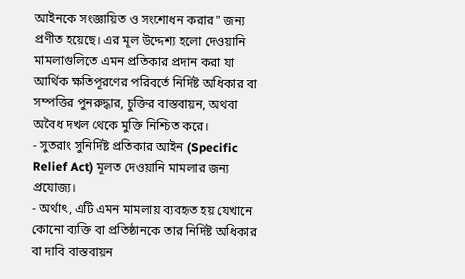আইনকে সংজ্ঞায়িত ও সংশোধন করার" জন্য প্রণীত হয়েছে। এর মূল উদ্দেশ্য হলো দেওয়ানি মামলাগুলিতে এমন প্রতিকার প্রদান করা যা আর্থিক ক্ষতিপূরণের পরিবর্তে নির্দিষ্ট অধিকার বা সম্পত্তির পুনরুদ্ধার, চুক্তির বাস্তবায়ন, অথবা অবৈধ দখল থেকে মুক্তি নিশ্চিত করে।
- সুতরাং সুনির্দিষ্ট প্রতিকার আইন (Specific Relief Act) মূলত দেওয়ানি মামলার জন্য প্রযোজ্য।
- অর্থাৎ, এটি এমন মামলায় ব্যবহৃত হয় যেখানে কোনো ব্যক্তি বা প্রতিষ্ঠানকে তার নির্দিষ্ট অধিকার বা দাবি বাস্তবায়ন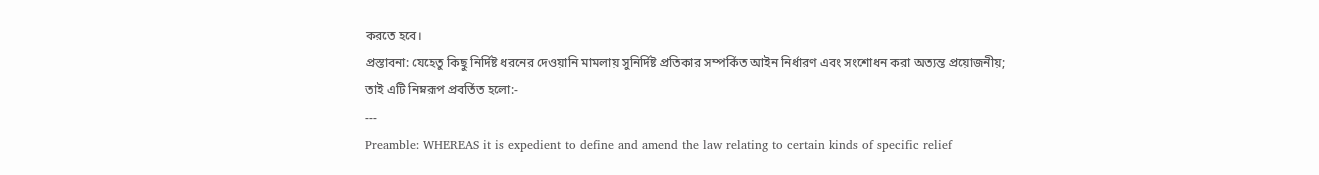করতে হবে।
প্রস্তাবনা: যেহেতু কিছু নির্দিষ্ট ধরনের দেওয়ানি মামলায় সুনির্দিষ্ট প্রতিকার সম্পর্কিত আইন নির্ধারণ এবং সংশোধন করা অত্যন্ত প্রয়োজনীয়; তাই এটি নিম্নরূপ প্রবর্তিত হলো:-
---
Preamble: WHEREAS it is expedient to define and amend the law relating to certain kinds of specific relief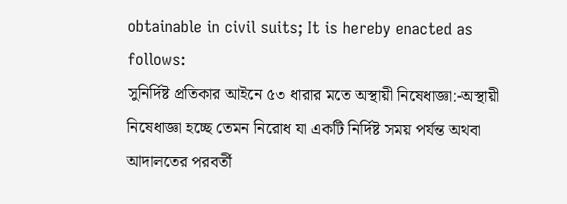obtainable in civil suits; It is hereby enacted as follows:
সুনির্দিষ্ট প্রতিকার আইনে ৫৩ ধারার মতে অস্থায়ী নিষেধাজ্ঞা:-অস্থায়ী নিষেধাজ্ঞা হচ্ছে তেমন নিরোধ যা একটি নির্দিষ্ট সময় পর্যন্ত অথবা আদালতের পরবর্তী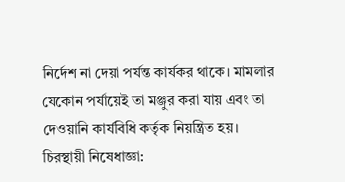নির্দেশ না দেয়া পর্যন্ত কার্যকর থাকে। মামলার যেকোন পর্যায়েই তা মঞ্জুর করা যায় এবং তা দেওয়ানি কার্যবিধি কর্তৃক নিয়ন্ত্রিত হয়।
চিরস্থায়ী নিষেধাজ্ঞা: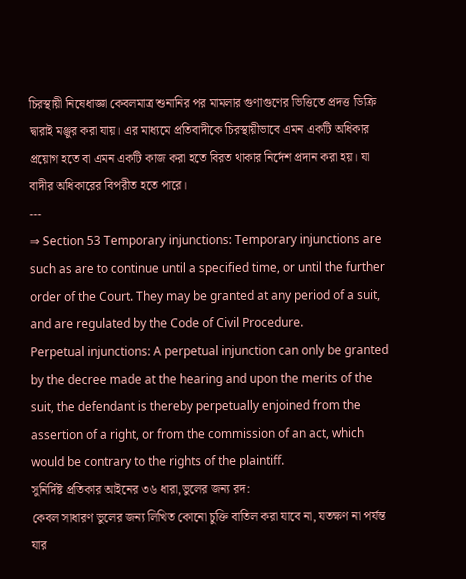চিরস্থায়ী নিষেধাজ্ঞা কেবলমাত্র শুনানির পর মামলার গুণাগুণের ভিত্তিতে প্রদত্ত ডিক্রি দ্বারাই মঞ্জুর করা যায়। এর মাধ্যমে প্রতিবাদীকে চিরস্থায়ীভাবে এমন একটি অধিকার প্রয়োগ হতে বা এমন একটি কাজ করা হতে বিরত থাকার নির্দেশ প্রদান করা হয়। যা বাদীর অধিকারের বিপরীত হতে পারে।
---
⇒ Section 53 Temporary injunctions: Temporary injunctions are such as are to continue until a specified time, or until the further order of the Court. They may be granted at any period of a suit, and are regulated by the Code of Civil Procedure.
Perpetual injunctions: A perpetual injunction can only be granted by the decree made at the hearing and upon the merits of the suit, the defendant is thereby perpetually enjoined from the assertion of a right, or from the commission of an act, which would be contrary to the rights of the plaintiff.
সুনির্দিষ্ট প্রতিকার আইনের ৩৬ ধারা,ভুলের জন্য রদ:
কেবল সাধারণ ভুলের জন্য লিখিত কোনো চুক্তি বাতিল করা যাবে না, যতক্ষণ না পর্যন্ত যার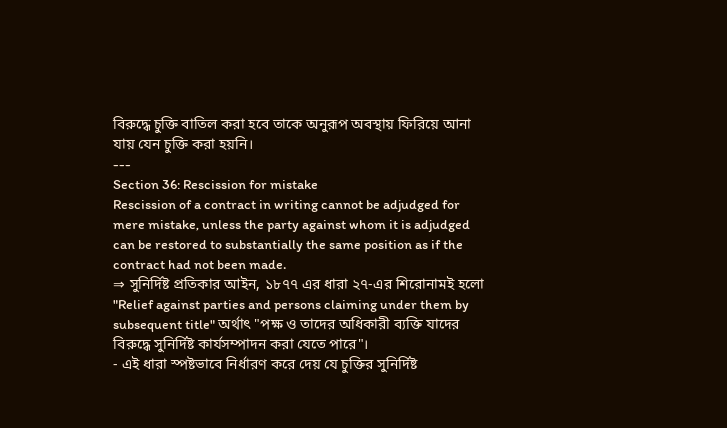বিরুদ্ধে চুক্তি বাতিল করা হবে তাকে অনুরূপ অবস্থায় ফিরিয়ে আনা যায় যেন চুক্তি করা হয়নি।
---
Section 36: Rescission for mistake
Rescission of a contract in writing cannot be adjudged for mere mistake, unless the party against whom it is adjudged can be restored to substantially the same position as if the contract had not been made.
⇒ সুনির্দিষ্ট প্রতিকার আইন, ১৮৭৭ এর ধারা ২৭-এর শিরোনামই হলো "Relief against parties and persons claiming under them by subsequent title" অর্থাৎ "পক্ষ ও তাদের অধিকারী ব্যক্তি যাদের বিরুদ্ধে সুনির্দিষ্ট কার্যসম্পাদন করা যেতে পারে"।
- এই ধারা স্পষ্টভাবে নির্ধারণ করে দেয় যে চুক্তির সুনির্দিষ্ট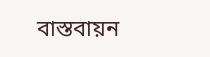বাস্তবায়ন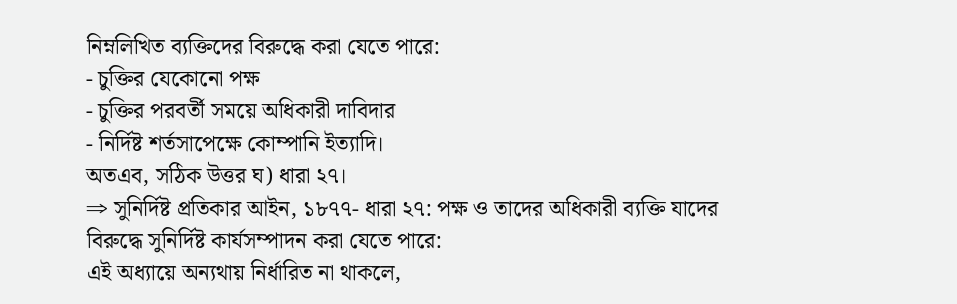নিম্নলিখিত ব্যক্তিদের বিরুদ্ধে করা যেতে পারে:
- চুক্তির যেকোনো পক্ষ
- চুক্তির পরবর্তী সময়ে অধিকারী দাবিদার
- নির্দিষ্ট শর্তসাপেক্ষে কোম্পানি ইত্যাদি।
অতএব, সঠিক উত্তর ঘ) ধারা ২৭।
⇒ সুনির্দিষ্ট প্রতিকার আইন, ১৮৭৭- ধারা ২৭: পক্ষ ও তাদের অধিকারী ব্যক্তি যাদের বিরুদ্ধে সুনির্দিষ্ট কার্যসম্পাদন করা যেতে পারে:
এই অধ্যায়ে অন্যথায় নির্ধারিত না থাকলে,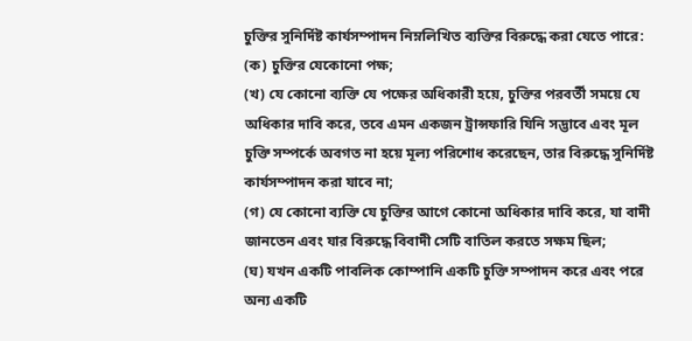চুক্তির সুনির্দিষ্ট কার্যসম্পাদন নিম্নলিখিত ব্যক্তির বিরুদ্ধে করা যেতে পারে:
(ক) চুক্তির যেকোনো পক্ষ;
(খ) যে কোনো ব্যক্তি যে পক্ষের অধিকারী হয়ে, চুক্তির পরবর্তী সময়ে যে অধিকার দাবি করে, তবে এমন একজন ট্রান্সফারি যিনি সদ্ভাবে এবং মূল চুক্তি সম্পর্কে অবগত না হয়ে মূল্য পরিশোধ করেছেন, তার বিরুদ্ধে সুনির্দিষ্ট কার্যসম্পাদন করা যাবে না;
(গ) যে কোনো ব্যক্তি যে চুক্তির আগে কোনো অধিকার দাবি করে, যা বাদী জানতেন এবং যার বিরুদ্ধে বিবাদী সেটি বাতিল করতে সক্ষম ছিল;
(ঘ) যখন একটি পাবলিক কোম্পানি একটি চুক্তি সম্পাদন করে এবং পরে অন্য একটি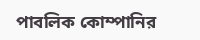পাবলিক কোম্পানির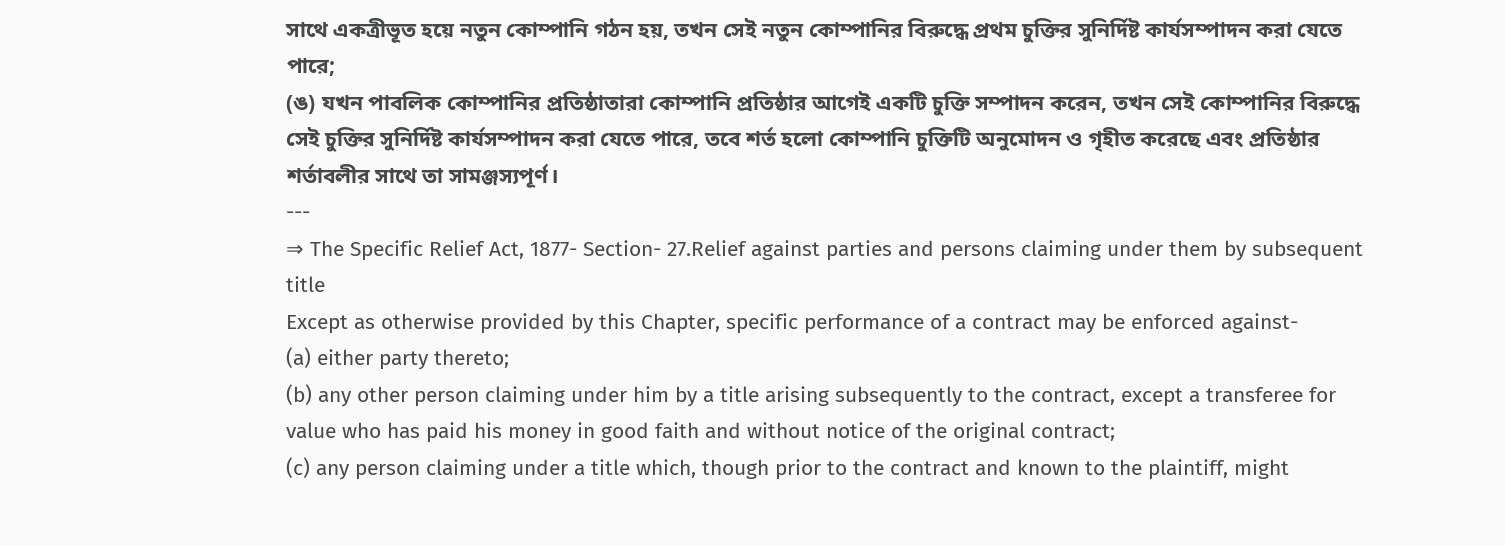সাথে একত্রীভূত হয়ে নতুন কোম্পানি গঠন হয়, তখন সেই নতুন কোম্পানির বিরুদ্ধে প্রথম চুক্তির সুনির্দিষ্ট কার্যসম্পাদন করা যেতে পারে;
(ঙ) যখন পাবলিক কোম্পানির প্রতিষ্ঠাতারা কোম্পানি প্রতিষ্ঠার আগেই একটি চুক্তি সম্পাদন করেন, তখন সেই কোম্পানির বিরুদ্ধে সেই চুক্তির সুনির্দিষ্ট কার্যসম্পাদন করা যেতে পারে, তবে শর্ত হলো কোম্পানি চুক্তিটি অনুমোদন ও গৃহীত করেছে এবং প্রতিষ্ঠার শর্তাবলীর সাথে তা সামঞ্জস্যপূর্ণ।
---
⇒ The Specific Relief Act, 1877- Section- 27.Relief against parties and persons claiming under them by subsequent title
Except as otherwise provided by this Chapter, specific performance of a contract may be enforced against-
(a) either party thereto;
(b) any other person claiming under him by a title arising subsequently to the contract, except a transferee for value who has paid his money in good faith and without notice of the original contract;
(c) any person claiming under a title which, though prior to the contract and known to the plaintiff, might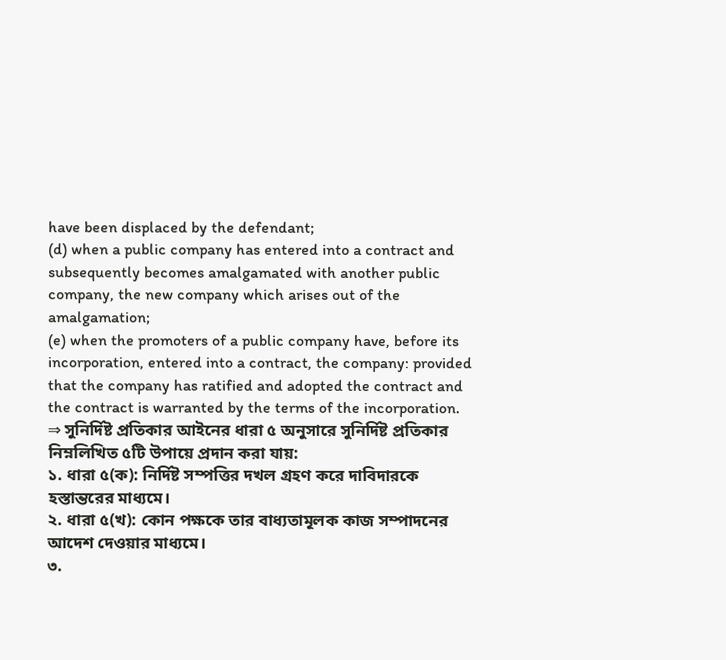have been displaced by the defendant;
(d) when a public company has entered into a contract and subsequently becomes amalgamated with another public company, the new company which arises out of the amalgamation;
(e) when the promoters of a public company have, before its incorporation, entered into a contract, the company: provided that the company has ratified and adopted the contract and the contract is warranted by the terms of the incorporation.
⇒ সুনির্দিষ্ট প্রতিকার আইনের ধারা ৫ অনুসারে সুনির্দিষ্ট প্রতিকার নিম্নলিখিত ৫টি উপায়ে প্রদান করা যায়:
১. ধারা ৫(ক): নির্দিষ্ট সম্পত্তির দখল গ্রহণ করে দাবিদারকে হস্তান্তরের মাধ্যমে।
২. ধারা ৫(খ): কোন পক্ষকে তার বাধ্যতামূলক কাজ সম্পাদনের আদেশ দেওয়ার মাধ্যমে।
৩.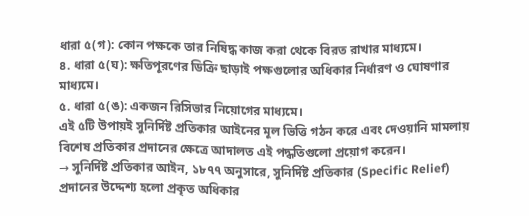ধারা ৫(গ): কোন পক্ষকে তার নিষিদ্ধ কাজ করা থেকে বিরত রাখার মাধ্যমে।
৪. ধারা ৫(ঘ): ক্ষতিপূরণের ডিক্রি ছাড়াই পক্ষগুলোর অধিকার নির্ধারণ ও ঘোষণার মাধ্যমে।
৫. ধারা ৫(ঙ): একজন রিসিভার নিয়োগের মাধ্যমে।
এই ৫টি উপায়ই সুনির্দিষ্ট প্রতিকার আইনের মূল ভিত্তি গঠন করে এবং দেওয়ানি মামলায় বিশেষ প্রতিকার প্রদানের ক্ষেত্রে আদালত এই পদ্ধতিগুলো প্রয়োগ করেন।
→ সুনির্দিষ্ট প্রতিকার আইন, ১৮৭৭ অনুসারে, সুনির্দিষ্ট প্রতিকার (Specific Relief) প্রদানের উদ্দেশ্য হলো প্রকৃত অধিকার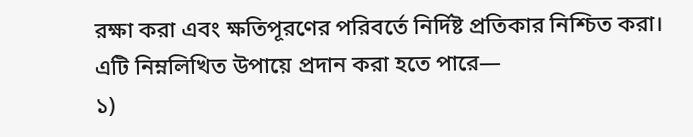রক্ষা করা এবং ক্ষতিপূরণের পরিবর্তে নির্দিষ্ট প্রতিকার নিশ্চিত করা। এটি নিম্নলিখিত উপায়ে প্রদান করা হতে পারে—
১)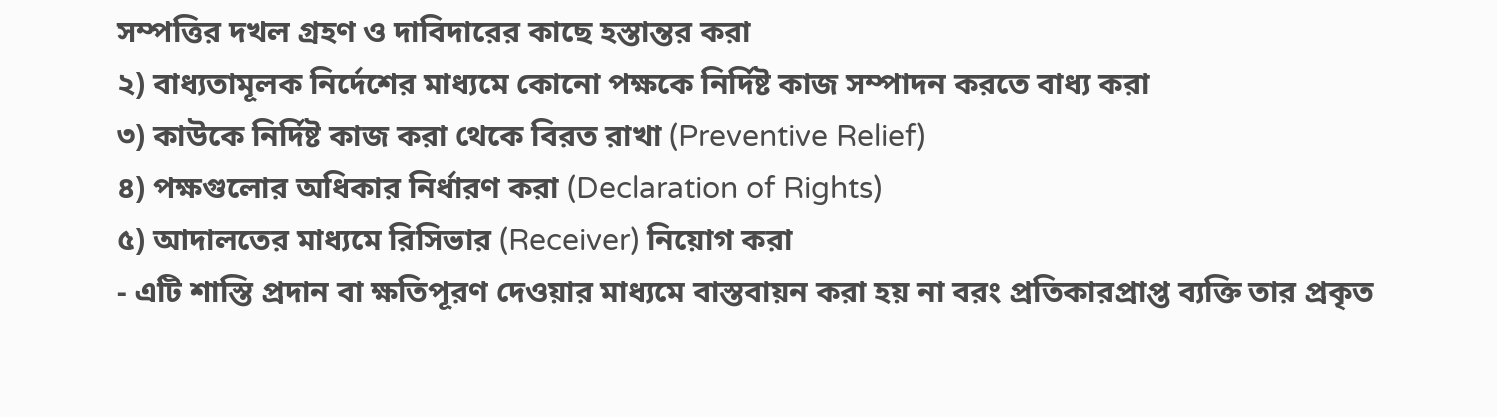সম্পত্তির দখল গ্রহণ ও দাবিদারের কাছে হস্তান্তর করা
২) বাধ্যতামূলক নির্দেশের মাধ্যমে কোনো পক্ষকে নির্দিষ্ট কাজ সম্পাদন করতে বাধ্য করা
৩) কাউকে নির্দিষ্ট কাজ করা থেকে বিরত রাখা (Preventive Relief)
৪) পক্ষগুলোর অধিকার নির্ধারণ করা (Declaration of Rights)
৫) আদালতের মাধ্যমে রিসিভার (Receiver) নিয়োগ করা
- এটি শাস্তি প্রদান বা ক্ষতিপূরণ দেওয়ার মাধ্যমে বাস্তবায়ন করা হয় না বরং প্রতিকারপ্রাপ্ত ব্যক্তি তার প্রকৃত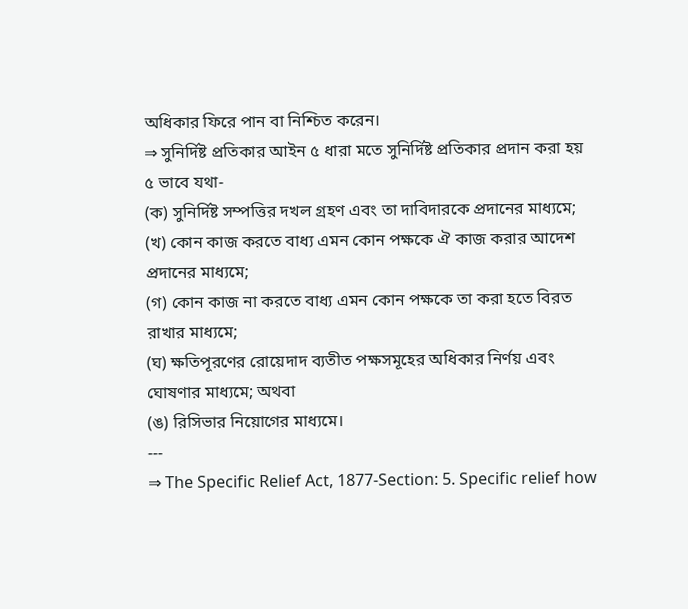অধিকার ফিরে পান বা নিশ্চিত করেন।
⇒ সুনির্দিষ্ট প্রতিকার আইন ৫ ধারা মতে সুনির্দিষ্ট প্রতিকার প্রদান করা হয় ৫ ভাবে যথা-
(ক) সুনির্দিষ্ট সম্পত্তির দখল গ্রহণ এবং তা দাবিদারকে প্রদানের মাধ্যমে;
(খ) কোন কাজ করতে বাধ্য এমন কোন পক্ষকে ঐ কাজ করার আদেশ প্রদানের মাধ্যমে;
(গ) কোন কাজ না করতে বাধ্য এমন কোন পক্ষকে তা করা হতে বিরত রাখার মাধ্যমে;
(ঘ) ক্ষতিপূরণের রোয়েদাদ ব্যতীত পক্ষসমূহের অধিকার নির্ণয় এবং ঘোষণার মাধ্যমে; অথবা
(ঙ) রিসিভার নিয়োগের মাধ্যমে।
---
⇒ The Specific Relief Act, 1877-Section: 5. Specific relief how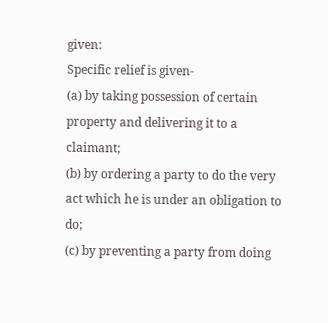given:
Specific relief is given-
(a) by taking possession of certain property and delivering it to a claimant;
(b) by ordering a party to do the very act which he is under an obligation to do;
(c) by preventing a party from doing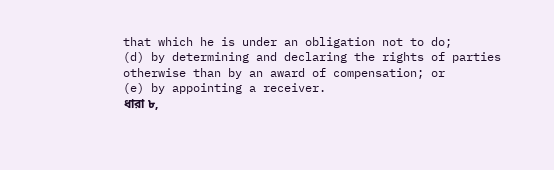that which he is under an obligation not to do;
(d) by determining and declaring the rights of parties otherwise than by an award of compensation; or
(e) by appointing a receiver.
ধারা ৮,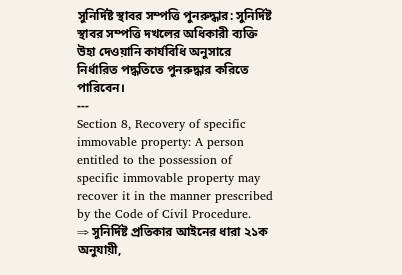সুনির্দিষ্ট স্থাবর সম্পত্তি পুনরুদ্ধার: সুনির্দিষ্ট স্থাবর সম্পত্তি দখলের অধিকারী ব্যক্তি উহা দেওয়ানি কার্যবিধি অনুসারে নির্ধারিত পদ্ধতিতে পুনরুদ্ধার করিতে পারিবেন।
---
Section 8, Recovery of specific immovable property: A person entitled to the possession of specific immovable property may recover it in the manner prescribed by the Code of Civil Procedure.
⇒ সুনির্দিষ্ট প্রতিকার আইনের ধারা ২১ক অনুযায়ী,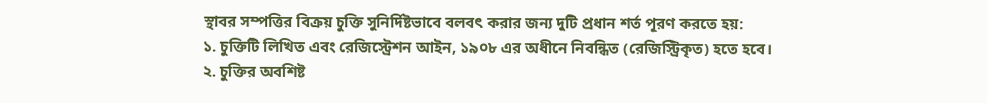স্থাবর সম্পত্তির বিক্রয় চুক্তি সুনির্দিষ্টভাবে বলবৎ করার জন্য দুটি প্রধান শর্ত পূরণ করতে হয়:
১. চুক্তিটি লিখিত এবং রেজিস্ট্রেশন আইন, ১৯০৮ এর অধীনে নিবন্ধিত (রেজিস্ট্রিকৃত) হতে হবে।
২. চুক্তির অবশিষ্ট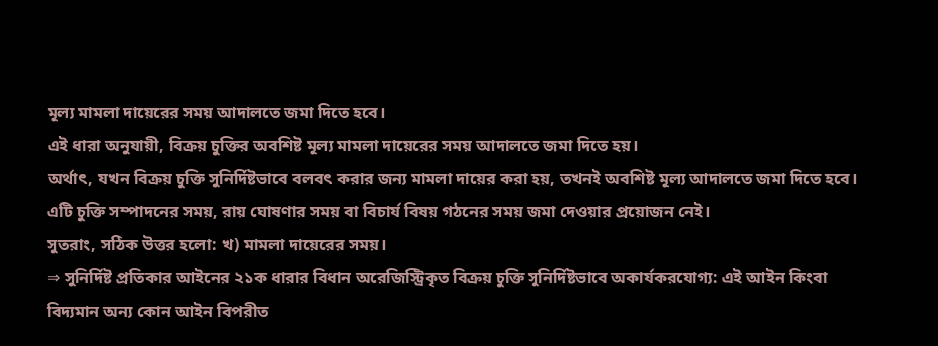মূল্য মামলা দায়েরের সময় আদালতে জমা দিতে হবে।
এই ধারা অনুযায়ী, বিক্রয় চুক্তির অবশিষ্ট মূল্য মামলা দায়েরের সময় আদালতে জমা দিতে হয়।
অর্থাৎ, যখন বিক্রয় চুক্তি সুনির্দিষ্টভাবে বলবৎ করার জন্য মামলা দায়ের করা হয়, তখনই অবশিষ্ট মূল্য আদালতে জমা দিতে হবে। এটি চুক্তি সম্পাদনের সময়, রায় ঘোষণার সময় বা বিচার্য বিষয় গঠনের সময় জমা দেওয়ার প্রয়োজন নেই।
সুতরাং, সঠিক উত্তর হলো: খ) মামলা দায়েরের সময়।
⇒ সুনির্দিষ্ট প্রতিকার আইনের ২১ক ধারার বিধান অরেজিস্ট্রিকৃত বিক্রয় চুক্তি সুনির্দিষ্টভাবে অকার্যকরযোগ্য: এই আইন কিংবা বিদ্যমান অন্য কোন আইন বিপরীত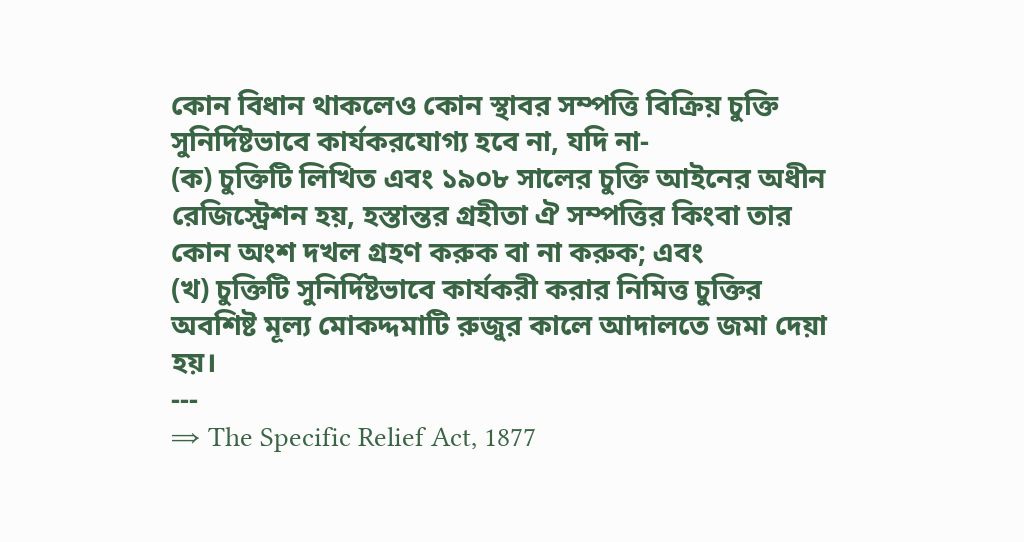কোন বিধান থাকলেও কোন স্থাবর সম্পত্তি বিক্রিয় চুক্তি সুনির্দিষ্টভাবে কার্যকরযোগ্য হবে না, যদি না-
(ক) চুক্তিটি লিখিত এবং ১৯০৮ সালের চুক্তি আইনের অধীন রেজিস্ট্রেশন হয়, হস্তান্তর গ্রহীতা ঐ সম্পত্তির কিংবা তার কোন অংশ দখল গ্রহণ করুক বা না করুক; এবং
(খ) চুক্তিটি সুনির্দিষ্টভাবে কার্যকরী করার নিমিত্ত চুক্তির অবশিষ্ট মূল্য মোকদ্দমাটি রুজুর কালে আদালতে জমা দেয়া হয়।
---
⇒ The Specific Relief Act, 1877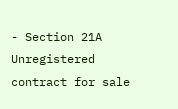- Section 21A Unregistered contract for sale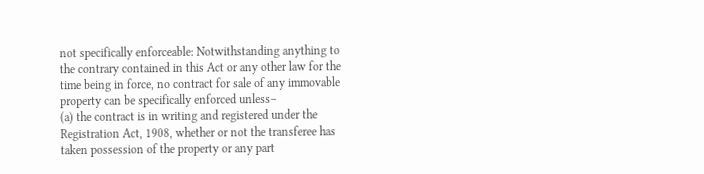not specifically enforceable: Notwithstanding anything to the contrary contained in this Act or any other law for the time being in force, no contract for sale of any immovable property can be specifically enforced unless–
(a) the contract is in writing and registered under the Registration Act, 1908, whether or not the transferee has taken possession of the property or any part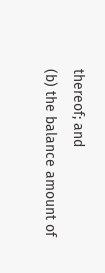thereof; and
(b) the balance amount of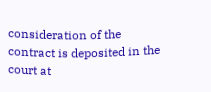consideration of the contract is deposited in the court at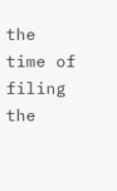the time of filing the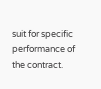suit for specific performance of the contract.